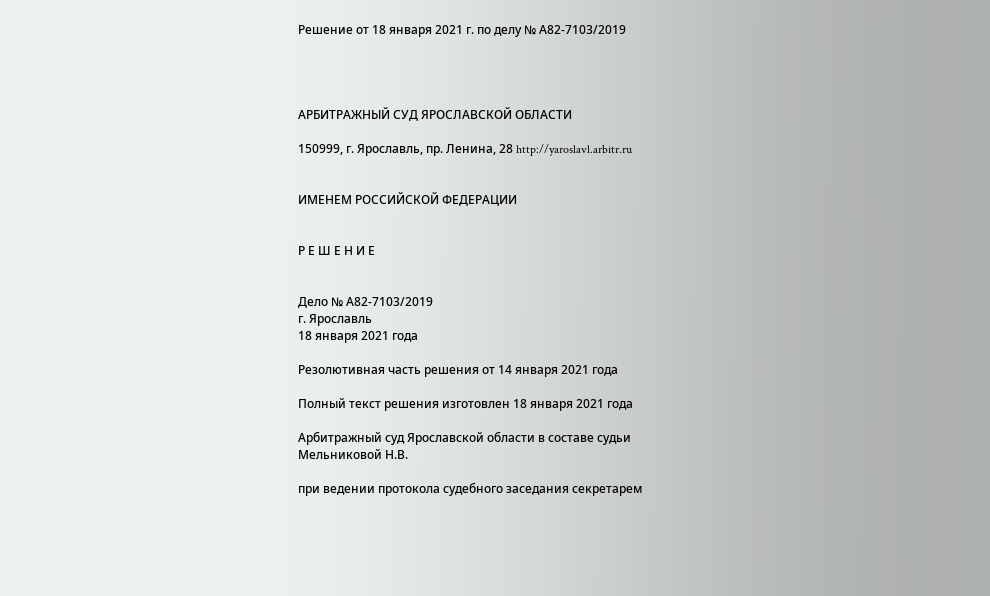Решение от 18 января 2021 г. по делу № А82-7103/2019




АРБИТРАЖНЫЙ СУД ЯРОСЛАВСКОЙ ОБЛАСТИ

150999, г. Ярославль, пр. Ленина, 28 http://yaroslavl.arbitr.ru


ИМЕНЕМ РОССИЙСКОЙ ФЕДЕРАЦИИ


Р Е Ш Е Н И Е


Дело № А82-7103/2019
г. Ярославль
18 января 2021 года

Резолютивная часть решения от 14 января 2021 года

Полный текст решения изготовлен 18 января 2021 года

Арбитражный суд Ярославской области в составе судьи Мельниковой Н.В.

при ведении протокола судебного заседания секретарем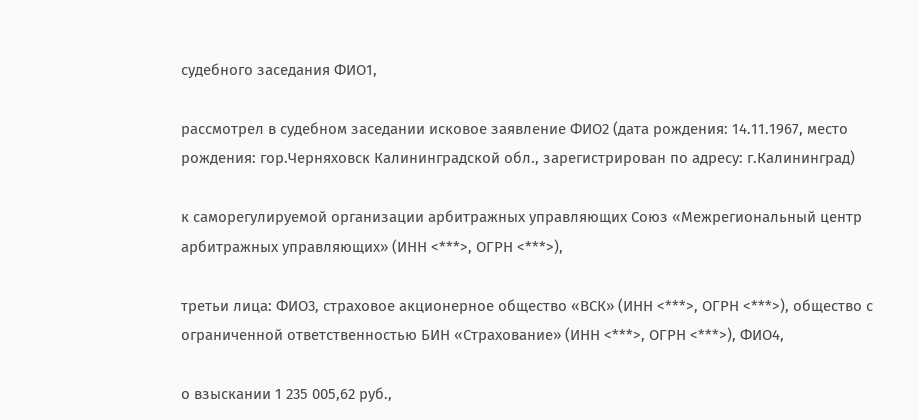судебного заседания ФИО1,

рассмотрел в судебном заседании исковое заявление ФИО2 (дата рождения: 14.11.1967, место рождения: гор.Черняховск Калининградской обл., зарегистрирован по адресу: г.Калининград)

к саморегулируемой организации арбитражных управляющих Союз «Межрегиональный центр арбитражных управляющих» (ИНН <***>, ОГРН <***>),

третьи лица: ФИО3, страховое акционерное общество «ВСК» (ИНН <***>, ОГРН <***>), общество с ограниченной ответственностью БИН «Страхование» (ИНН <***>, ОГРН <***>), ФИО4,

о взыскании 1 235 005,62 руб.,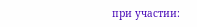при участии: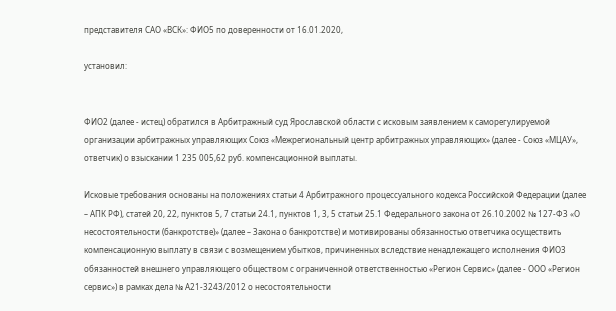представителя САО «ВСК»: ФИО5 по доверенности от 16.01.2020,

установил:


ФИО2 (далее - истец) обратился в Арбитражный суд Ярославской области с исковым заявлением к саморегулируемой организации арбитражных управляющих Союз «Межрегиональный центр арбитражных управляющих» (далее - Союз «МЦАУ», ответчик) о взыскании 1 235 005,62 руб. компенсационной выплаты.

Исковые требования основаны на положениях статьи 4 Арбитражного процессуального кодекса Российской Федерации (далее – АПК РФ), статей 20, 22, пунктов 5, 7 статьи 24.1, пунктов 1, 3, 5 статьи 25.1 Федерального закона от 26.10.2002 № 127-ФЗ «О несостоятельности (банкротстве)» (далее – Закона о банкротстве) и мотивированы обязанностью ответчика осуществить компенсационную выплату в связи с возмещением убытков, причиненных вследствие ненадлежащего исполнения ФИО3 обязанностей внешнего управляющего обществом с ограниченной ответственностью «Регион Сервис» (далее - ООО «Регион сервис») в рамках дела № А21-3243/2012 о несостоятельности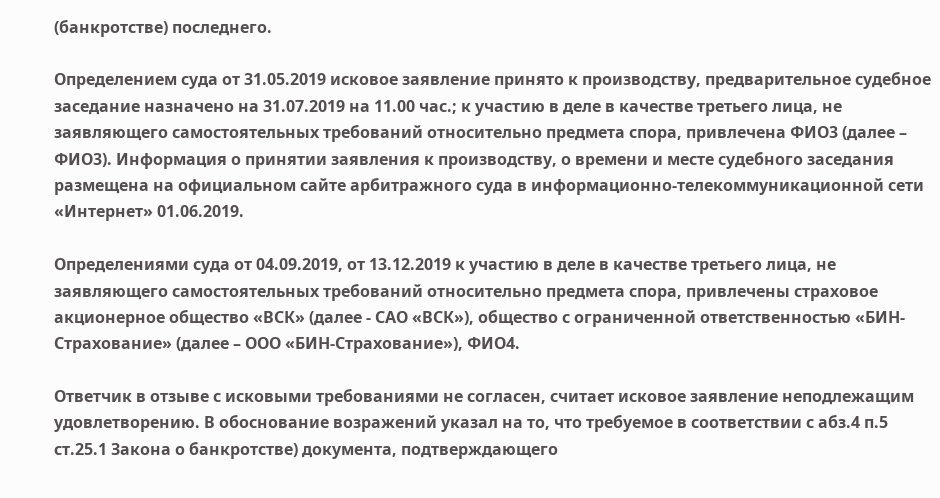(банкротстве) последнего.

Определением суда от 31.05.2019 исковое заявление принято к производству, предварительное судебное заседание назначено на 31.07.2019 на 11.00 час.; к участию в деле в качестве третьего лица, не заявляющего самостоятельных требований относительно предмета спора, привлечена ФИО3 (далее – ФИО3). Информация о принятии заявления к производству, о времени и месте судебного заседания размещена на официальном сайте арбитражного суда в информационно-телекоммуникационной сети «Интернет» 01.06.2019.

Определениями суда от 04.09.2019, от 13.12.2019 к участию в деле в качестве третьего лица, не заявляющего самостоятельных требований относительно предмета спора, привлечены страховое акционерное общество «ВСК» (далее - САО «ВСК»), общество с ограниченной ответственностью «БИН-Страхование» (далее – ООО «БИН-Страхование»), ФИО4.

Ответчик в отзыве с исковыми требованиями не согласен, считает исковое заявление неподлежащим удовлетворению. В обоснование возражений указал на то, что требуемое в соответствии с абз.4 п.5 ст.25.1 Закона о банкротстве) документа, подтверждающего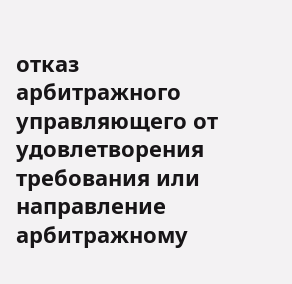отказ арбитражного управляющего от удовлетворения требования или направление арбитражному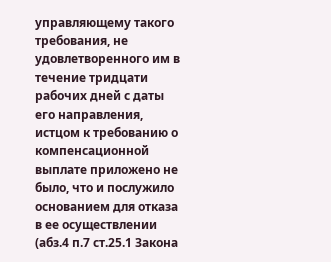управляющему такого требования, не удовлетворенного им в течение тридцати рабочих дней с даты его направления, истцом к требованию о компенсационной выплате приложено не было, что и послужило основанием для отказа в ее осуществлении (абз.4 п.7 ст.25.1 Закона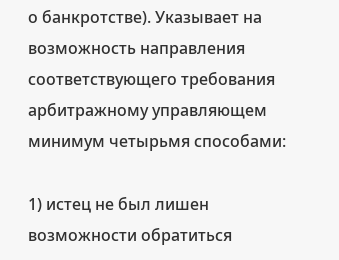о банкротстве). Указывает на возможность направления соответствующего требования арбитражному управляющем минимум четырьмя способами:

1) истец не был лишен возможности обратиться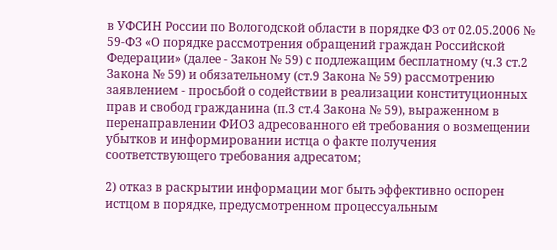в УФСИН России по Вологодской области в порядке ФЗ от 02.05.2006 № 59-ФЗ «О порядке рассмотрения обращений граждан Российской Федерации» (далее - Закон № 59) с подлежащим бесплатному (ч.3 ст.2 Закона № 59) и обязательному (ст.9 Закона № 59) рассмотрению заявлением - просьбой о содействии в реализации конституционных прав и свобод гражданина (п.3 ст.4 Закона № 59), выраженном в перенаправлении ФИО3 адресованного ей требования о возмещении убытков и информировании истца о факте получения соответствующего требования адресатом;

2) отказ в раскрытии информации мог быть эффективно оспорен истцом в порядке, предусмотренном процессуальным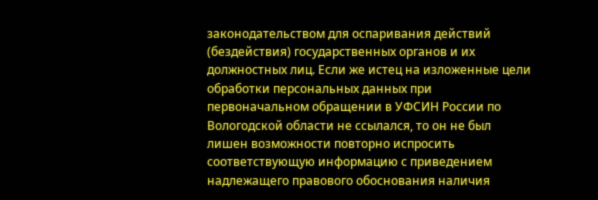законодательством для оспаривания действий (бездействия) государственных органов и их должностных лиц. Если же истец на изложенные цели обработки персональных данных при первоначальном обращении в УФСИН России по Вологодской области не ссылался, то он не был лишен возможности повторно испросить соответствующую информацию с приведением надлежащего правового обоснования наличия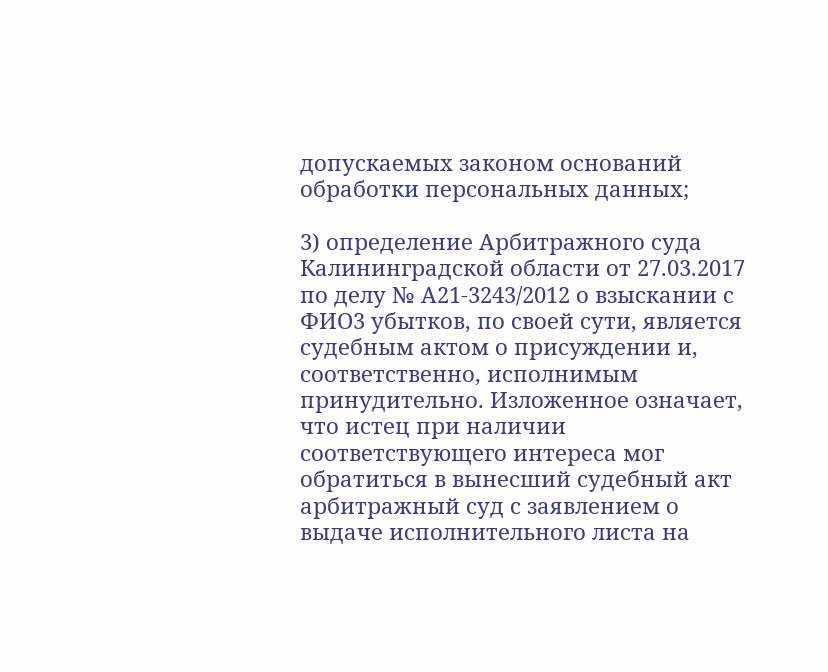допускаемых законом оснований обработки персональных данных;

3) определение Арбитражного суда Калининградской области от 27.03.2017 по делу № А21-3243/2012 о взыскании с ФИО3 убытков, по своей сути, является судебным актом о присуждении и, соответственно, исполнимым принудительно. Изложенное означает, что истец при наличии соответствующего интереса мог обратиться в вынесший судебный акт арбитражный суд с заявлением о выдаче исполнительного листа на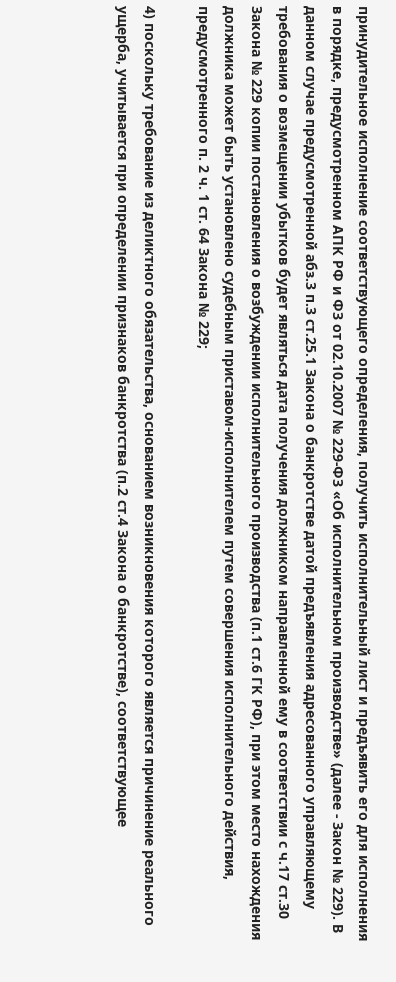принудительное исполнение соответствующего определения, получить исполнительный лист и предъявить его для исполнения в порядке, предусмотренном АПК РФ и ФЗ от 02.10.2007 № 229-ФЗ «Об исполнительном производстве» (далее - Закон № 229). В данном случае предусмотренной абз.3 п.3 ст.25.1 Закона о банкротстве датой предъявления адресованного управляющему требования о возмещении убытков будет являться дата получения должником направленной ему в соответствии с ч.17 ст.30 Закона № 229 копии постановления о возбуждении исполнительного производства (п.1 ст.6 ГК РФ), при этом место нахождения должника может быть установлено судебным приставом-исполнителем путем совершения исполнительного действия, предусмотренного п. 2 ч. 1 ст. 64 Закона № 229;

4) поскольку требование из деликтного обязательства, основанием возникновения которого является причинение реального ущерба, учитывается при определении признаков банкротства (п.2 ст.4 Закона о банкротстве), соответствующее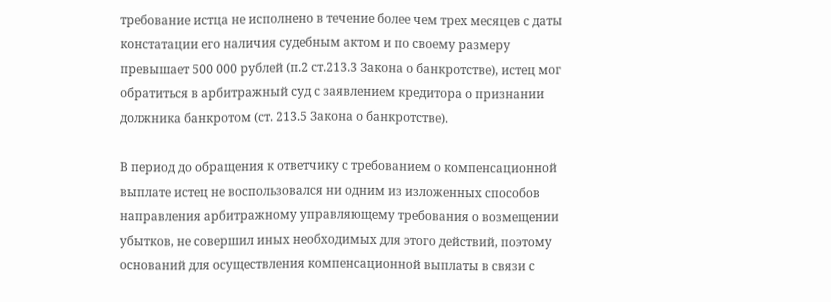требование истца не исполнено в течение более чем трех месяцев с даты констатации его наличия судебным актом и по своему размеру превышает 500 000 рублей (п.2 ст.213.3 Закона о банкротстве), истец мог обратиться в арбитражный суд с заявлением кредитора о признании должника банкротом (ст. 213.5 Закона о банкротстве).

В период до обращения к ответчику с требованием о компенсационной выплате истец не воспользовался ни одним из изложенных способов направления арбитражному управляющему требования о возмещении убытков, не совершил иных необходимых для этого действий, поэтому оснований для осуществления компенсационной выплаты в связи с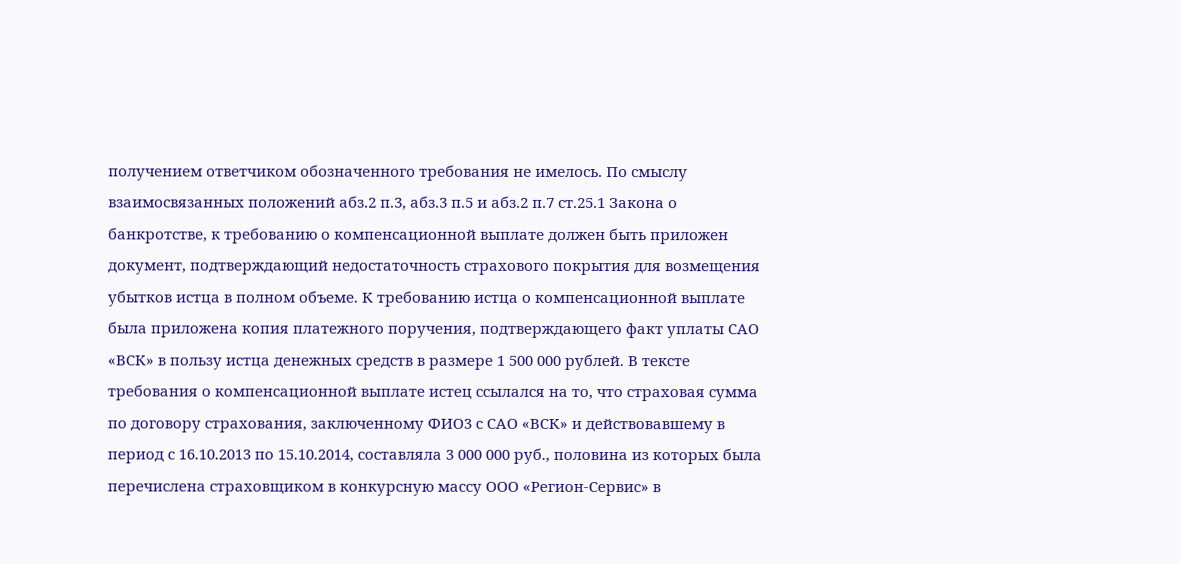получением ответчиком обозначенного требования не имелось. По смыслу взаимосвязанных положений абз.2 п.3, абз.3 п.5 и абз.2 п.7 ст.25.1 Закона о банкротстве, к требованию о компенсационной выплате должен быть приложен документ, подтверждающий недостаточность страхового покрытия для возмещения убытков истца в полном объеме. К требованию истца о компенсационной выплате была приложена копия платежного поручения, подтверждающего факт уплаты САО «ВСК» в пользу истца денежных средств в размере 1 500 000 рублей. В тексте требования о компенсационной выплате истец ссылался на то, что страховая сумма по договору страхования, заключенному ФИО3 с САО «ВСК» и действовавшему в период с 16.10.2013 по 15.10.2014, составляла 3 000 000 руб., половина из которых была перечислена страховщиком в конкурсную массу ООО «Регион-Сервис» в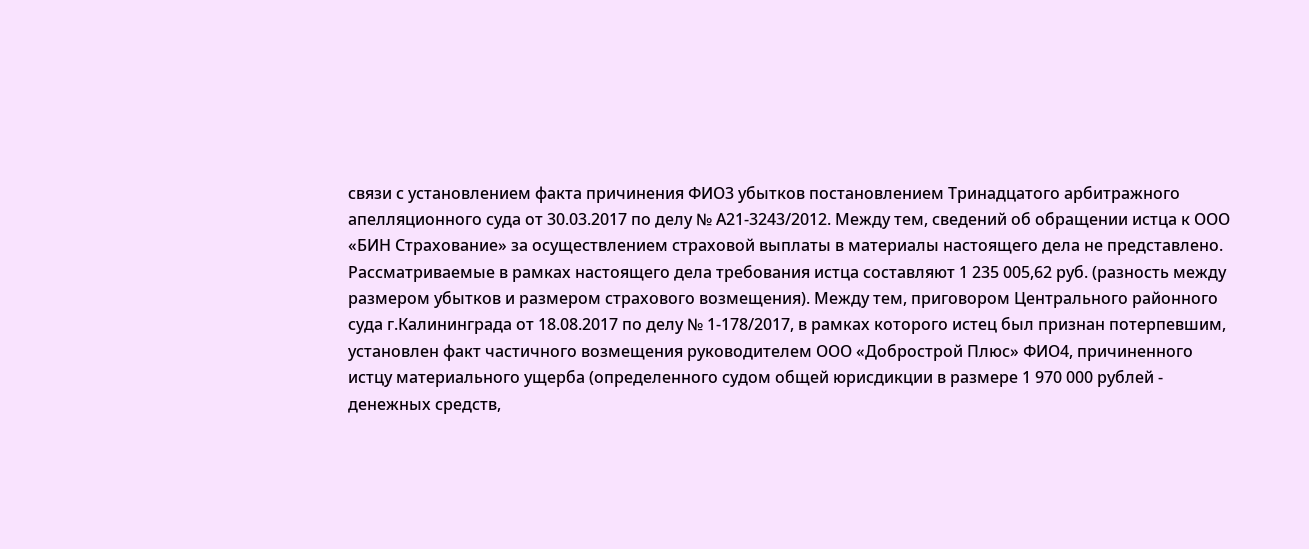связи с установлением факта причинения ФИО3 убытков постановлением Тринадцатого арбитражного апелляционного суда от 30.03.2017 по делу № А21-3243/2012. Между тем, сведений об обращении истца к ООО «БИН Страхование» за осуществлением страховой выплаты в материалы настоящего дела не представлено. Рассматриваемые в рамках настоящего дела требования истца составляют 1 235 005,62 руб. (разность между размером убытков и размером страхового возмещения). Между тем, приговором Центрального районного суда г.Калининграда от 18.08.2017 по делу № 1-178/2017, в рамках которого истец был признан потерпевшим, установлен факт частичного возмещения руководителем ООО «Добрострой Плюс» ФИО4, причиненного истцу материального ущерба (определенного судом общей юрисдикции в размере 1 970 000 рублей - денежных средств,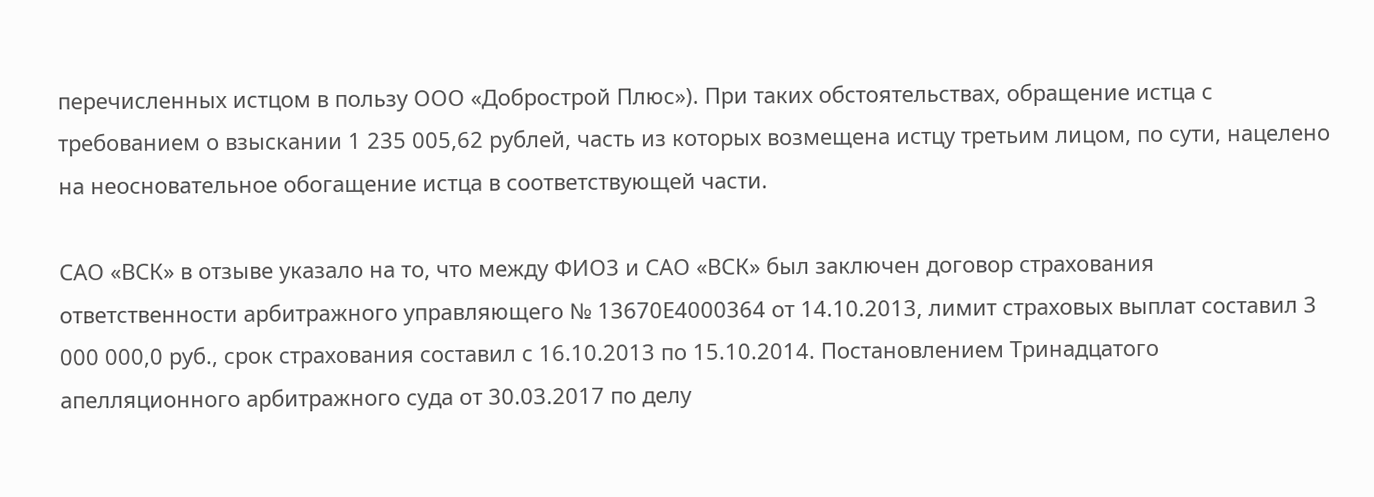перечисленных истцом в пользу ООО «Добрострой Плюс»). При таких обстоятельствах, обращение истца с требованием о взыскании 1 235 005,62 рублей, часть из которых возмещена истцу третьим лицом, по сути, нацелено на неосновательное обогащение истца в соответствующей части.

САО «ВСК» в отзыве указало на то, что между ФИО3 и САО «ВСК» был заключен договор страхования ответственности арбитражного управляющего № 13670Е4000364 от 14.10.2013, лимит страховых выплат составил 3 000 000,0 руб., срок страхования составил с 16.10.2013 по 15.10.2014. Постановлением Тринадцатого апелляционного арбитражного суда от 30.03.2017 по делу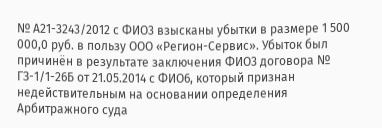№ А21-3243/2012 с ФИО3 взысканы убытки в размере 1 500 000,0 руб. в пользу ООО «Регион-Сервис». Убыток был причинён в результате заключения ФИО3 договора № ГЗ-1/1-26Б от 21.05.2014 с ФИО6, который признан недействительным на основании определения Арбитражного суда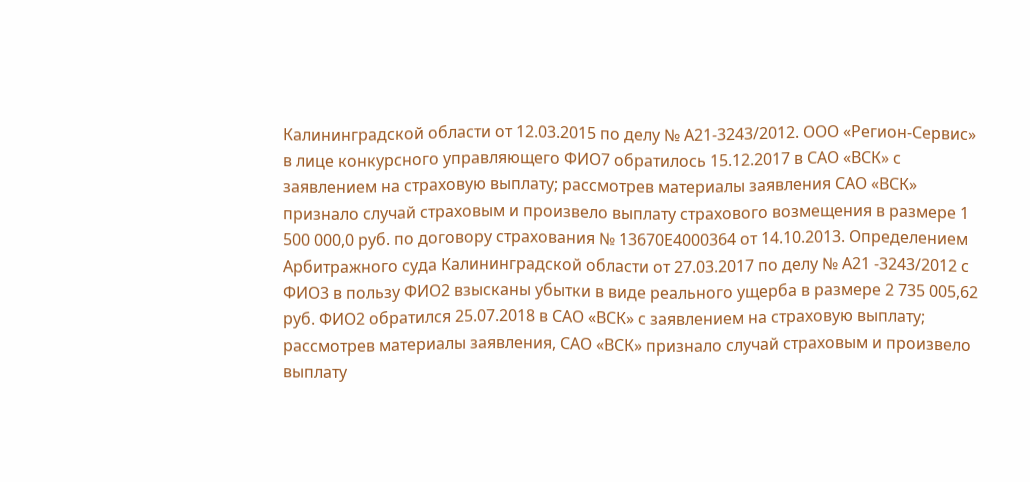Калининградской области от 12.03.2015 по делу № А21-3243/2012. ООО «Регион-Сервис» в лице конкурсного управляющего ФИО7 обратилось 15.12.2017 в САО «ВСК» с заявлением на страховую выплату; рассмотрев материалы заявления САО «ВСК» признало случай страховым и произвело выплату страхового возмещения в размере 1 500 000,0 руб. по договору страхования № 13670Е4000364 от 14.10.2013. Определением Арбитражного суда Калининградской области от 27.03.2017 по делу № А21 -3243/2012 с ФИО3 в пользу ФИО2 взысканы убытки в виде реального ущерба в размере 2 735 005,62 руб. ФИО2 обратился 25.07.2018 в САО «ВСК» с заявлением на страховую выплату; рассмотрев материалы заявления, САО «ВСК» признало случай страховым и произвело выплату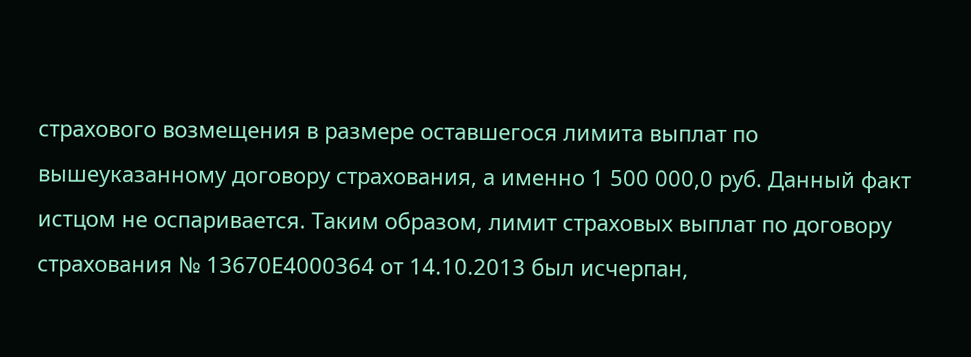страхового возмещения в размере оставшегося лимита выплат по вышеуказанному договору страхования, а именно 1 500 000,0 руб. Данный факт истцом не оспаривается. Таким образом, лимит страховых выплат по договору страхования № 13670Е4000364 от 14.10.2013 был исчерпан,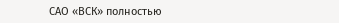САО «ВСК» полностью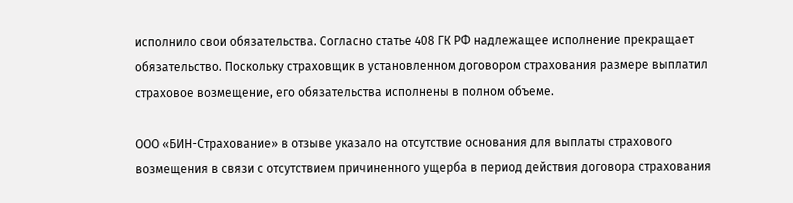исполнило свои обязательства. Согласно статье 408 ГК РФ надлежащее исполнение прекращает обязательство. Поскольку страховщик в установленном договором страхования размере выплатил страховое возмещение, его обязательства исполнены в полном объеме.

ООО «БИН-Страхование» в отзыве указало на отсутствие основания для выплаты страхового возмещения в связи с отсутствием причиненного ущерба в период действия договора страхования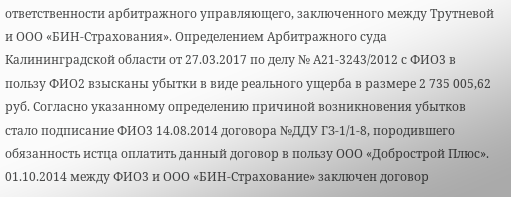ответственности арбитражного управляющего, заключенного между Трутневой и ООО «БИН-Страхования». Определением Арбитражного суда Калининградской области от 27.03.2017 по делу № А21-3243/2012 с ФИО3 в пользу ФИО2 взысканы убытки в виде реального ущерба в размере 2 735 005,62 руб. Согласно указанному определению причиной возникновения убытков стало подписание ФИО3 14.08.2014 договора №ДДУ ГЗ-1/1-8, породившего обязанность истца оплатить данный договор в пользу ООО «Добрострой Плюс». 01.10.2014 между ФИО3 и ООО «БИН-Страхование» заключен договор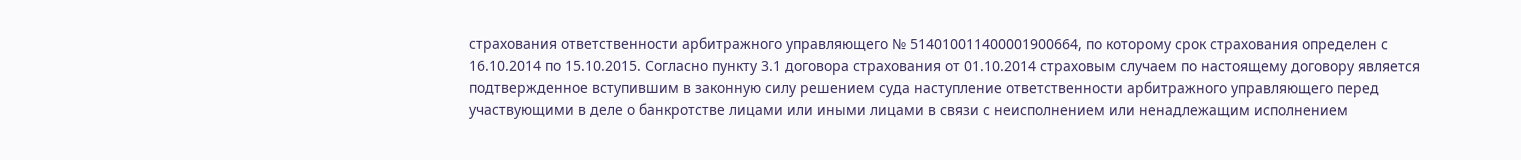страхования ответственности арбитражного управляющего № 514010011400001900664, по которому срок страхования определен с 16.10.2014 по 15.10.2015. Согласно пункту 3.1 договора страхования от 01.10.2014 страховым случаем по настоящему договору является подтвержденное вступившим в законную силу решением суда наступление ответственности арбитражного управляющего перед участвующими в деле о банкротстве лицами или иными лицами в связи с неисполнением или ненадлежащим исполнением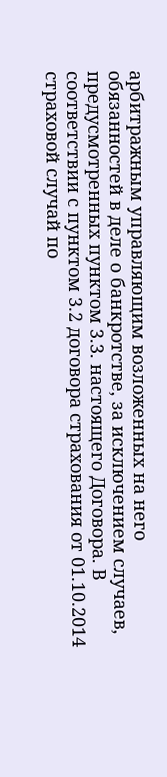арбитражным управляющим возложенных на него обязанностей в деле о банкротстве, за исключением случаев, предусмотренных пунктом 3.3. настоящего Договора. В соответствии с пунктом 3.2 договора страхования от 01.10.2014 страховой случай по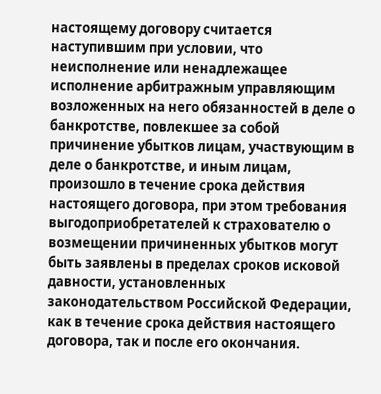настоящему договору считается наступившим при условии, что неисполнение или ненадлежащее исполнение арбитражным управляющим возложенных на него обязанностей в деле о банкротстве, повлекшее за собой причинение убытков лицам, участвующим в деле о банкротстве, и иным лицам, произошло в течение срока действия настоящего договора, при этом требования выгодоприобретателей к страхователю о возмещении причиненных убытков могут быть заявлены в пределах сроков исковой давности, установленных законодательством Российской Федерации, как в течение срока действия настоящего договора, так и после его окончания.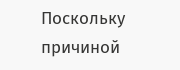Поскольку причиной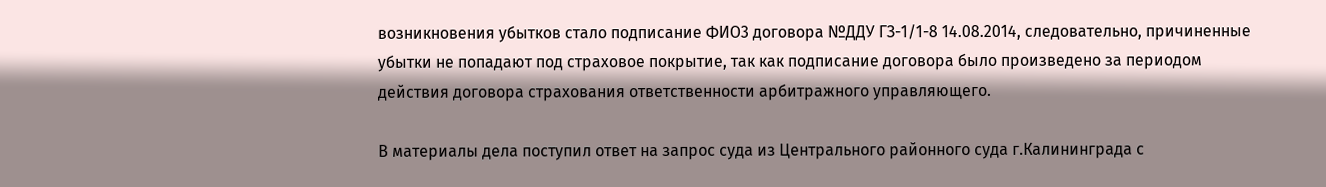возникновения убытков стало подписание ФИО3 договора №ДДУ ГЗ-1/1-8 14.08.2014, следовательно, причиненные убытки не попадают под страховое покрытие, так как подписание договора было произведено за периодом действия договора страхования ответственности арбитражного управляющего.

В материалы дела поступил ответ на запрос суда из Центрального районного суда г.Калининграда с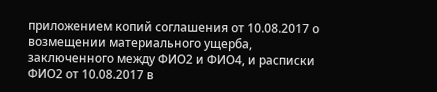приложением копий соглашения от 10.08.2017 о возмещении материального ущерба, заключенного между ФИО2 и ФИО4, и расписки ФИО2 от 10.08.2017 в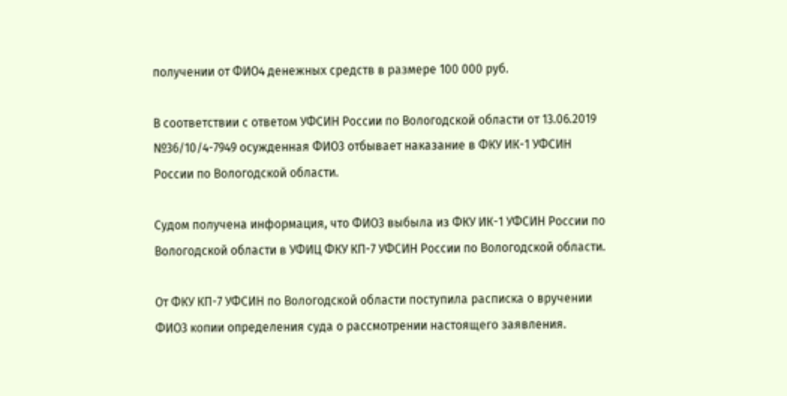получении от ФИО4 денежных средств в размере 100 000 руб.

В соответствии с ответом УФСИН России по Вологодской области от 13.06.2019 №36/10/4-7949 осужденная ФИО3 отбывает наказание в ФКУ ИК-1 УФСИН России по Вологодской области.

Судом получена информация, что ФИО3 выбыла из ФКУ ИК-1 УФСИН России по Вологодской области в УФИЦ ФКУ КП-7 УФСИН России по Вологодской области.

От ФКУ КП-7 УФСИН по Вологодской области поступила расписка о вручении ФИО3 копии определения суда о рассмотрении настоящего заявления.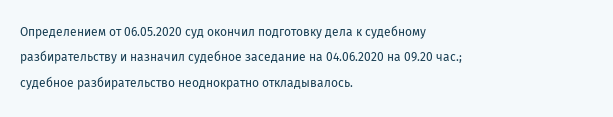Определением от 06.05.2020 суд окончил подготовку дела к судебному разбирательству и назначил судебное заседание на 04.06.2020 на 09.20 час.; судебное разбирательство неоднократно откладывалось.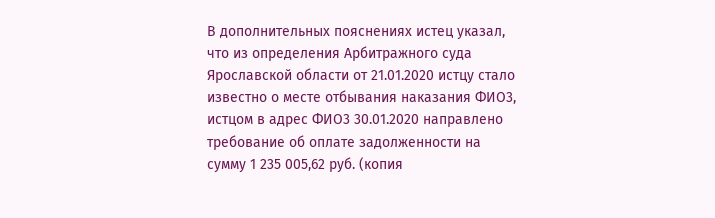В дополнительных пояснениях истец указал, что из определения Арбитражного суда Ярославской области от 21.01.2020 истцу стало известно о месте отбывания наказания ФИО3, истцом в адрес ФИО3 30.01.2020 направлено требование об оплате задолженности на сумму 1 235 005,62 руб. (копия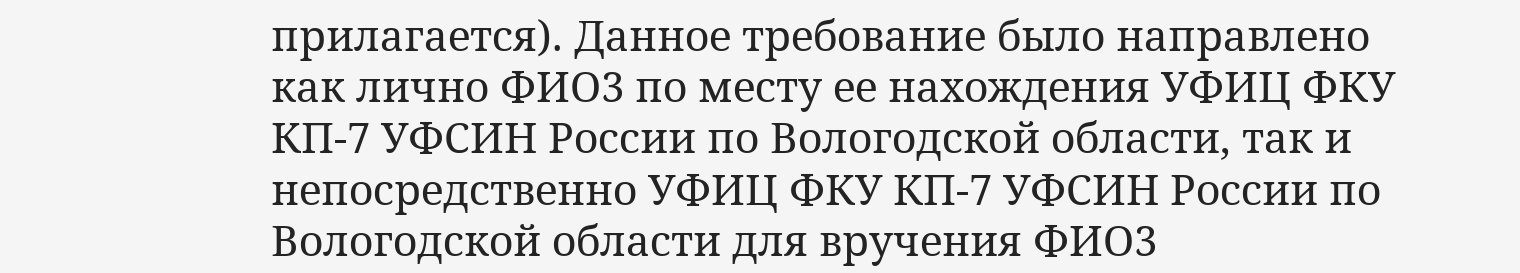прилагается). Данное требование было направлено как лично ФИО3 по месту ее нахождения УФИЦ ФКУ КП-7 УФСИН России по Вологодской области, так и непосредственно УФИЦ ФКУ КП-7 УФСИН России по Вологодской области для вручения ФИО3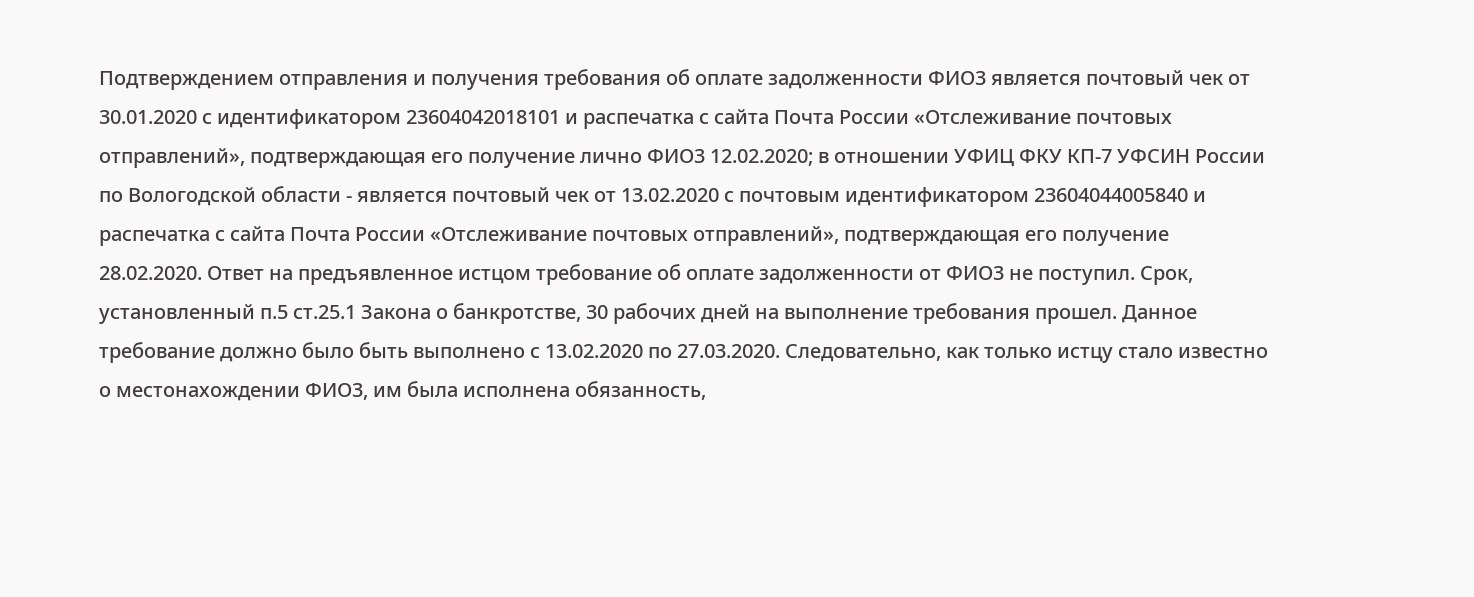Подтверждением отправления и получения требования об оплате задолженности ФИО3 является почтовый чек от 30.01.2020 с идентификатором 23604042018101 и распечатка с сайта Почта России «Отслеживание почтовых отправлений», подтверждающая его получение лично ФИО3 12.02.2020; в отношении УФИЦ ФКУ КП-7 УФСИН России по Вологодской области - является почтовый чек от 13.02.2020 с почтовым идентификатором 23604044005840 и распечатка с сайта Почта России «Отслеживание почтовых отправлений», подтверждающая его получение 28.02.2020. Ответ на предъявленное истцом требование об оплате задолженности от ФИО3 не поступил. Срок, установленный п.5 ст.25.1 Закона о банкротстве, 30 рабочих дней на выполнение требования прошел. Данное требование должно было быть выполнено с 13.02.2020 по 27.03.2020. Следовательно, как только истцу стало известно о местонахождении ФИО3, им была исполнена обязанность,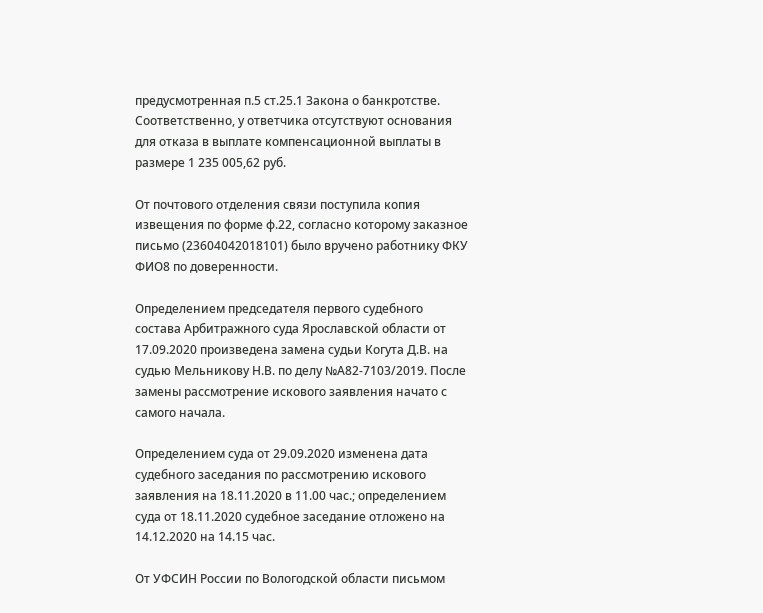предусмотренная п.5 ст.25.1 Закона о банкротстве. Соответственно, у ответчика отсутствуют основания для отказа в выплате компенсационной выплаты в размере 1 235 005,62 руб.

От почтового отделения связи поступила копия извещения по форме ф.22, согласно которому заказное письмо (23604042018101) было вручено работнику ФКУ ФИО8 по доверенности.

Определением председателя первого судебного состава Арбитражного суда Ярославской области от 17.09.2020 произведена замена судьи Когута Д.В. на судью Мельникову Н.В. по делу №А82-7103/2019. После замены рассмотрение искового заявления начато с самого начала.

Определением суда от 29.09.2020 изменена дата судебного заседания по рассмотрению искового заявления на 18.11.2020 в 11.00 час.; определением суда от 18.11.2020 судебное заседание отложено на 14.12.2020 на 14.15 час.

От УФСИН России по Вологодской области письмом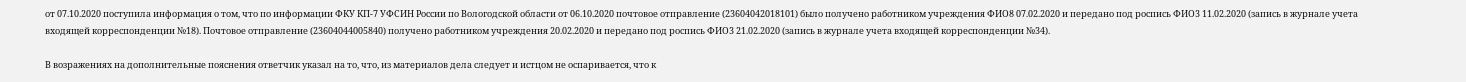от 07.10.2020 поступила информация о том, что по информации ФКУ КП-7 УФСИН России по Вологодской области от 06.10.2020 почтовое отправление (23604042018101) было получено работником учреждения ФИО8 07.02.2020 и передано под роспись ФИО3 11.02.2020 (запись в журнале учета входящей корреспонденции №18). Почтовое отправление (23604044005840) получено работником учреждения 20.02.2020 и передано под роспись ФИО3 21.02.2020 (запись в журнале учета входящей корреспонденции №34).

В возражениях на дополнительные пояснения ответчик указал на то, что, из материалов дела следует и истцом не оспаривается, что к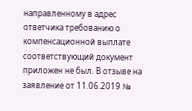направленному в адрес ответчика требованию о компенсационной выплате соответствующий документ приложен не был. В отзыве на заявление от 11.06.2019 №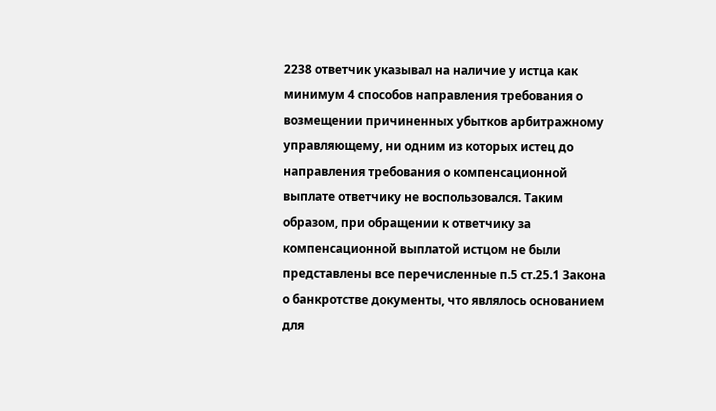2238 ответчик указывал на наличие у истца как минимум 4 способов направления требования о возмещении причиненных убытков арбитражному управляющему, ни одним из которых истец до направления требования о компенсационной выплате ответчику не воспользовался. Таким образом, при обращении к ответчику за компенсационной выплатой истцом не были представлены все перечисленные п.5 ст.25.1 Закона о банкротстве документы, что являлось основанием для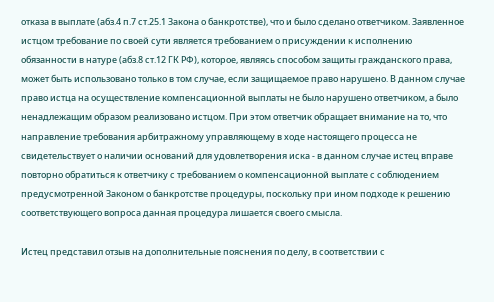отказа в выплате (абз.4 п.7 ст.25.1 Закона о банкротстве), что и было сделано ответчиком. Заявленное истцом требование по своей сути является требованием о присуждении к исполнению обязанности в натуре (абз.8 ст.12 ГК РФ), которое, являясь способом защиты гражданского права, может быть использовано только в том случае, если защищаемое право нарушено. В данном случае право истца на осуществление компенсационной выплаты не было нарушено ответчиком, а было ненадлежащим образом реализовано истцом. При этом ответчик обращает внимание на то, что направление требования арбитражному управляющему в ходе настоящего процесса не свидетельствует о наличии оснований для удовлетворения иска - в данном случае истец вправе повторно обратиться к ответчику с требованием о компенсационной выплате с соблюдением предусмотренной Законом о банкротстве процедуры, поскольку при ином подходе к решению соответствующего вопроса данная процедура лишается своего смысла.

Истец представил отзыв на дополнительные пояснения по делу, в соответствии с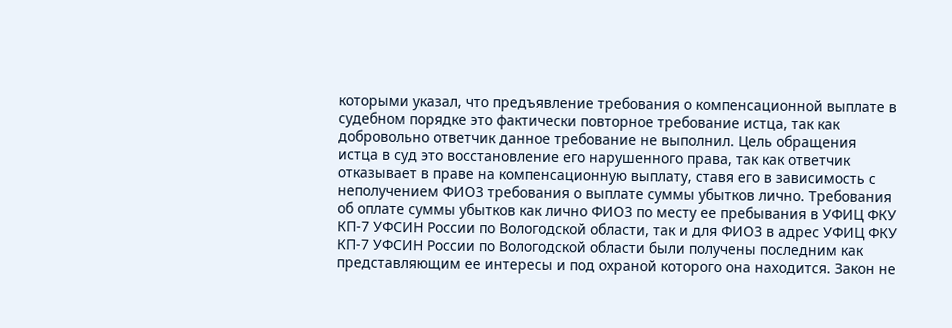которыми указал, что предъявление требования о компенсационной выплате в судебном порядке это фактически повторное требование истца, так как добровольно ответчик данное требование не выполнил. Цель обращения истца в суд это восстановление его нарушенного права, так как ответчик отказывает в праве на компенсационную выплату, ставя его в зависимость с неполучением ФИО3 требования о выплате суммы убытков лично. Требования об оплате суммы убытков как лично ФИО3 по месту ее пребывания в УФИЦ ФКУ КП-7 УФСИН России по Вологодской области, так и для ФИО3 в адрес УФИЦ ФКУ КП-7 УФСИН России по Вологодской области были получены последним как представляющим ее интересы и под охраной которого она находится. Закон не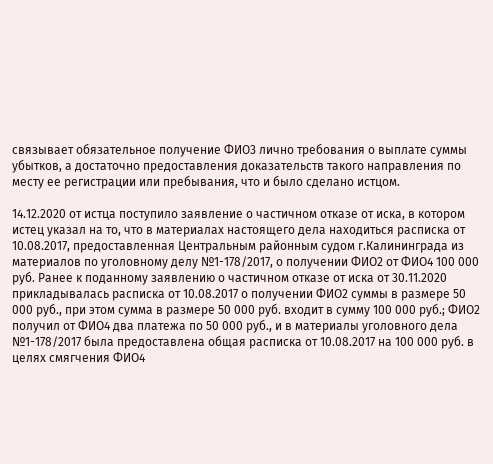связывает обязательное получение ФИО3 лично требования о выплате суммы убытков, а достаточно предоставления доказательств такого направления по месту ее регистрации или пребывания, что и было сделано истцом.

14.12.2020 от истца поступило заявление о частичном отказе от иска, в котором истец указал на то, что в материалах настоящего дела находиться расписка от 10.08.2017, предоставленная Центральным районным судом г.Калининграда из материалов по уголовному делу №1-178/2017, о получении ФИО2 от ФИО4 100 000 руб. Ранее к поданному заявлению о частичном отказе от иска от 30.11.2020 прикладывалась расписка от 10.08.2017 о получении ФИО2 суммы в размере 50 000 руб., при этом сумма в размере 50 000 руб. входит в сумму 100 000 руб.; ФИО2 получил от ФИО4 два платежа по 50 000 руб., и в материалы уголовного дела №1-178/2017 была предоставлена общая расписка от 10.08.2017 на 100 000 руб. в целях смягчения ФИО4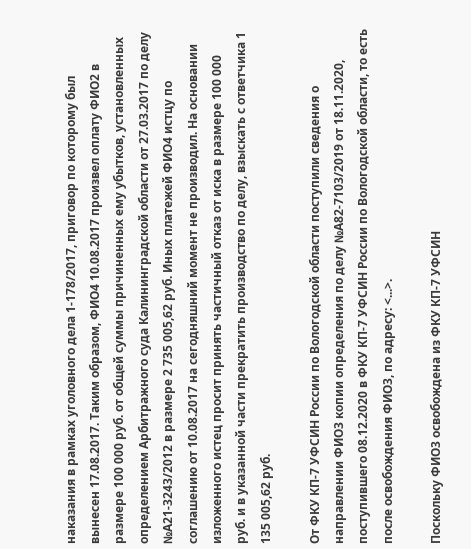наказания в рамках уголовного дела 1-178/2017, приговор по которому был вынесен 17.08.2017. Таким образом, ФИО4 10.08.2017 произвел оплату ФИО2 в размере 100 000 руб. от общей суммы причиненных ему убытков, установленных определением Арбитражного суда Калининградской области от 27.03.2017 по делу №А21-3243/2012 в размере 2 735 005,62 руб. Иных платежей ФИО4 истцу по соглашению от 10.08.2017 на сегодняшний момент не производил. На основании изложенного истец просит принять частичный отказ от иска в размере 100 000 руб. и в указанной части прекратить производство по делу, взыскать с ответчика 1 135 005,62 руб.

От ФКУ КП-7 УФСИН России по Вологодской области поступили сведения о направлении ФИО3 копии определения по делу №А82-7103/2019 от 18.11.2020, поступившего 08.12.2020 в ФКУ КП-7 УФСИН России по Вологодской области, то есть после освобождения ФИО3, по адресу: <...>.

Поскольку ФИО3 освобождена из ФКУ КП-7 УФСИН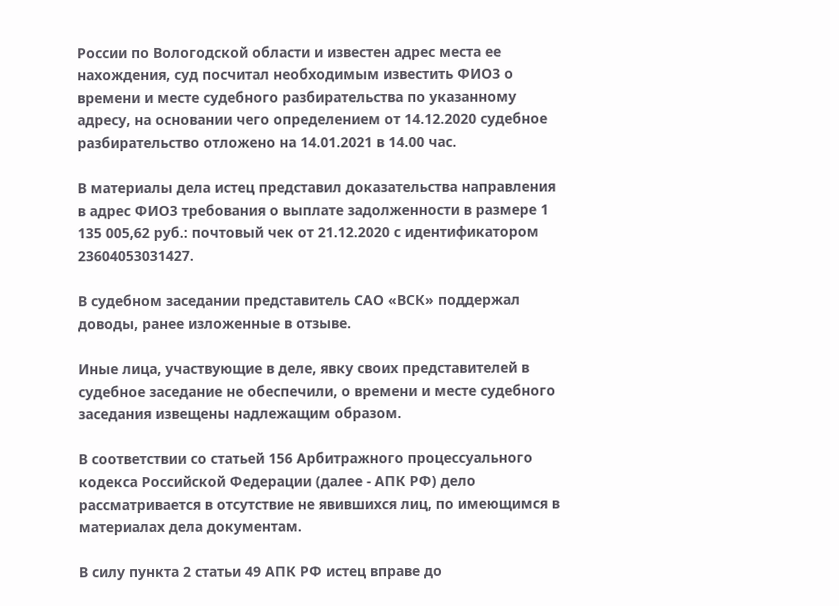России по Вологодской области и известен адрес места ее нахождения, суд посчитал необходимым известить ФИО3 о времени и месте судебного разбирательства по указанному адресу, на основании чего определением от 14.12.2020 судебное разбирательство отложено на 14.01.2021 в 14.00 час.

В материалы дела истец представил доказательства направления в адрес ФИО3 требования о выплате задолженности в размере 1 135 005,62 руб.: почтовый чек от 21.12.2020 с идентификатором 23604053031427.

В судебном заседании представитель САО «ВСК» поддержал доводы, ранее изложенные в отзыве.

Иные лица, участвующие в деле, явку своих представителей в судебное заседание не обеспечили, о времени и месте судебного заседания извещены надлежащим образом.

В соответствии со статьей 156 Арбитражного процессуального кодекса Российской Федерации (далее - АПК РФ) дело рассматривается в отсутствие не явившихся лиц, по имеющимся в материалах дела документам.

В силу пункта 2 статьи 49 АПК РФ истец вправе до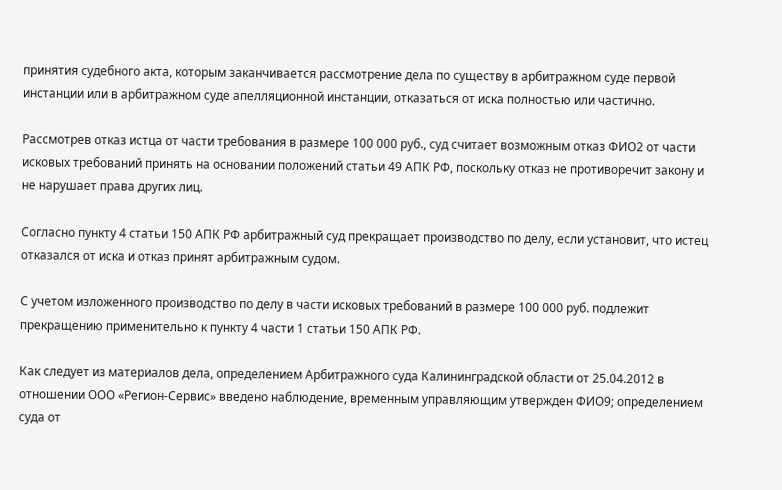принятия судебного акта, которым заканчивается рассмотрение дела по существу в арбитражном суде первой инстанции или в арбитражном суде апелляционной инстанции, отказаться от иска полностью или частично.

Рассмотрев отказ истца от части требования в размере 100 000 руб., суд считает возможным отказ ФИО2 от части исковых требований принять на основании положений статьи 49 АПК РФ, поскольку отказ не противоречит закону и не нарушает права других лиц.

Согласно пункту 4 статьи 150 АПК РФ арбитражный суд прекращает производство по делу, если установит, что истец отказался от иска и отказ принят арбитражным судом.

С учетом изложенного производство по делу в части исковых требований в размере 100 000 руб. подлежит прекращению применительно к пункту 4 части 1 статьи 150 АПК РФ.

Как следует из материалов дела, определением Арбитражного суда Калининградской области от 25.04.2012 в отношении ООО «Регион-Сервис» введено наблюдение, временным управляющим утвержден ФИО9; определением суда от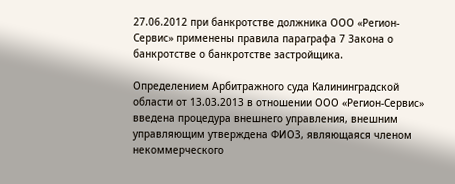27.06.2012 при банкротстве должника ООО «Регион-Сервис» применены правила параграфа 7 Закона о банкротстве о банкротстве застройщика.

Определением Арбитражного суда Калининградской области от 13.03.2013 в отношении ООО «Регион-Сервис» введена процедура внешнего управления, внешним управляющим утверждена ФИО3, являющаяся членом некоммерческого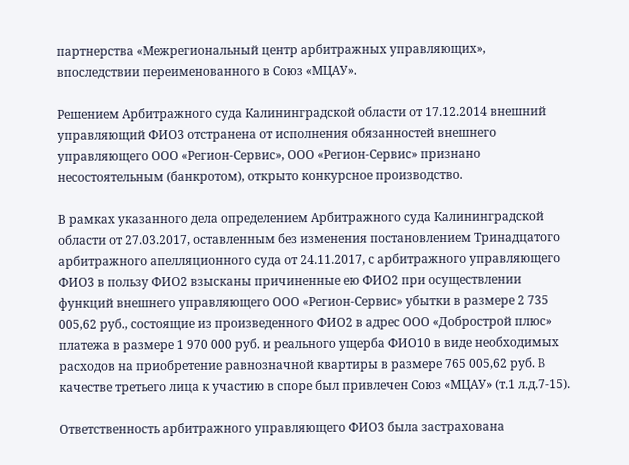партнерства «Межрегиональный центр арбитражных управляющих», впоследствии переименованного в Союз «МЦАУ».

Решением Арбитражного суда Калининградской области от 17.12.2014 внешний управляющий ФИО3 отстранена от исполнения обязанностей внешнего управляющего ООО «Регион-Сервис», ООО «Регион-Сервис» признано несостоятельным (банкротом), открыто конкурсное производство.

В рамках указанного дела определением Арбитражного суда Калининградской области от 27.03.2017, оставленным без изменения постановлением Тринадцатого арбитражного апелляционного суда от 24.11.2017, с арбитражного управляющего ФИО3 в пользу ФИО2 взысканы причиненные ею ФИО2 при осуществлении функций внешнего управляющего ООО «Регион-Сервис» убытки в размере 2 735 005,62 руб., состоящие из произведенного ФИО2 в адрес ООО «Добрострой плюс» платежа в размере 1 970 000 руб. и реального ущерба ФИО10 в виде необходимых расходов на приобретение равнозначной квартиры в размере 765 005,62 руб. B качестве третьего лица к участию в споре был привлечен Союз «МЦАУ» (т.1 л.д.7-15).

Ответственность арбитражного управляющего ФИО3 была застрахована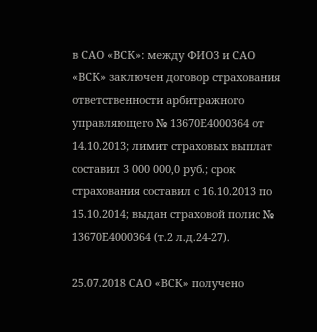в САО «ВСК»: между ФИО3 и САО «ВСК» заключен договор страхования ответственности арбитражного управляющего № 13670Е4000364 от 14.10.2013; лимит страховых выплат составил 3 000 000,0 руб.; срок страхования составил с 16.10.2013 по 15.10.2014; выдан страховой полис № 13670Е4000364 (т.2 л.д.24-27).

25.07.2018 САО «ВСК» получено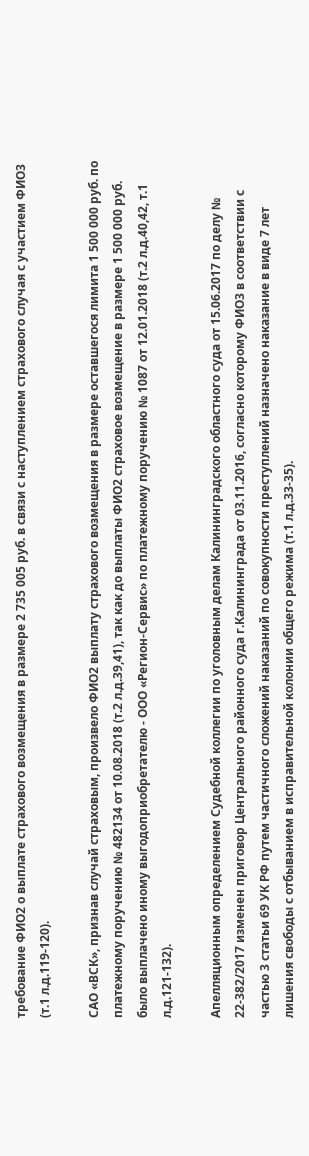требование ФИО2 о выплате страхового возмещения в размере 2 735 005 руб. в связи с наступлением страхового случая с участием ФИО3 (т.1 л.д.119-120).

САО «ВСК», признав случай страховым, произвело ФИО2 выплату страхового возмещения в размере оставшегося лимита 1 500 000 руб. по платежному поручению № 482134 от 10.08.2018 (т.2 л.д.39,41), так как до выплаты ФИО2 страховое возмещение в размере 1 500 000 руб. было выплачено иному выгодоприобретателю - ООО «Регион-Сервис» по платежному поручению № 1087 от 12.01.2018 (т.2 л.д.40,42, т.1 л.д.121-132).

Апелляционным определением Судебной коллегии по уголовным делам Калининградского областного суда от 15.06.2017 по делу № 22-382/2017 изменен приговор Центрального районного суда г.Калининграда от 03.11.2016, согласно которому ФИО3 в соответствии с частью 3 статьи 69 УК РФ путем частичного сложений наказаний по совокупности преступлений назначено наказание в виде 7 лет лишения свободы с отбыванием в исправительной колонии общего режима (т.1 л.д.33-35).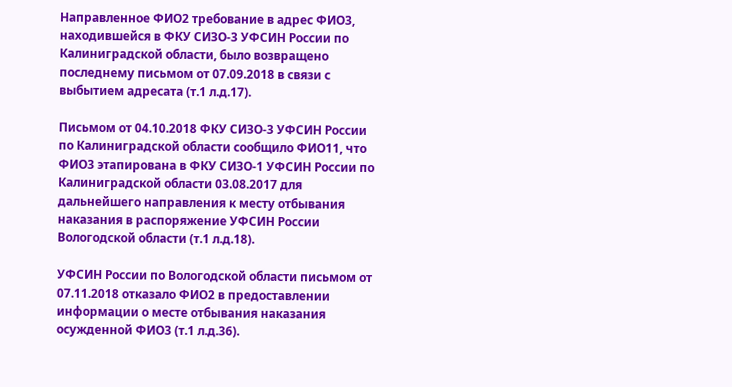Направленное ФИО2 требование в адрес ФИО3, находившейся в ФКУ СИЗО-3 УФСИН России по Калиниградской области, было возвращено последнему письмом от 07.09.2018 в связи с выбытием адресата (т.1 л.д.17).

Письмом от 04.10.2018 ФКУ СИЗО-3 УФСИН России по Калиниградской области сообщило ФИО11, что ФИО3 этапирована в ФКУ СИЗО-1 УФСИН России по Калиниградской области 03.08.2017 для дальнейшего направления к месту отбывания наказания в распоряжение УФСИН России Вологодской области (т.1 л.д.18).

УФСИН России по Вологодской области письмом от 07.11.2018 отказало ФИО2 в предоставлении информации о месте отбывания наказания осужденной ФИО3 (т.1 л.д.36).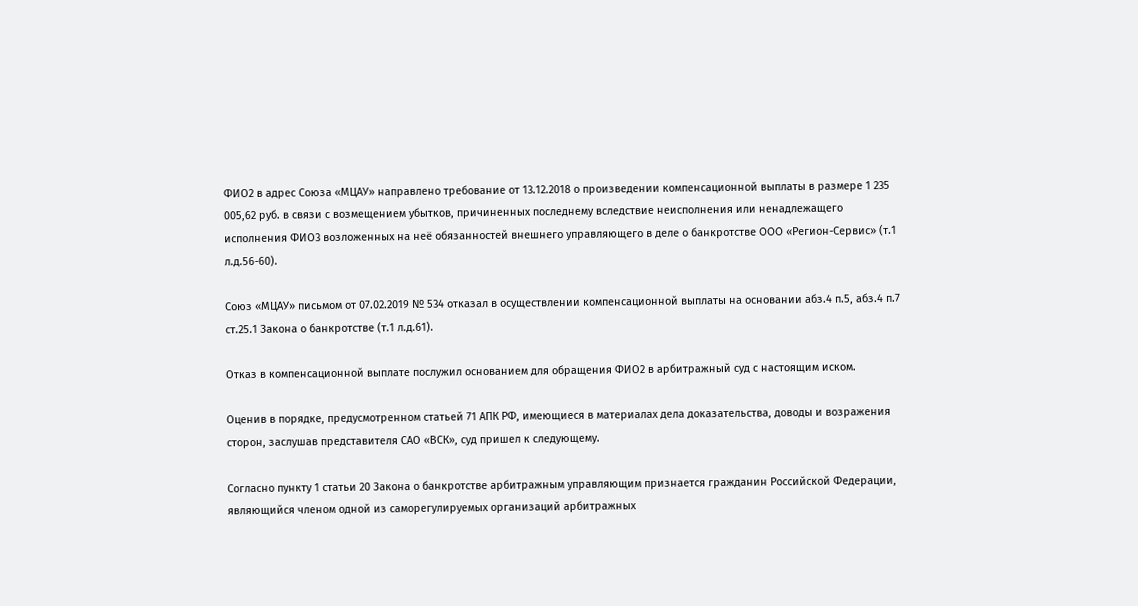ФИО2 в адрес Союза «МЦАУ» направлено требование от 13.12.2018 о произведении компенсационной выплаты в размере 1 235 005,62 руб. в связи с возмещением убытков, причиненных последнему вследствие неисполнения или ненадлежащего исполнения ФИО3 возложенных на неё обязанностей внешнего управляющего в деле о банкротстве OOO «Регион-Сервис» (т.1 л.д.56-60).

Союз «МЦАУ» письмом от 07.02.2019 № 534 отказал в осуществлении компенсационной выплаты на основании абз.4 п.5, абз.4 п.7 ст.25.1 Закона о банкротстве (т.1 л.д.61).

Отказ в компенсационной выплате послужил основанием для обращения ФИО2 в арбитражный суд с настоящим иском.

Оценив в порядке, предусмотренном статьей 71 АПК РФ, имеющиеся в материалах дела доказательства, доводы и возражения сторон, заслушав представителя САО «ВСК», суд пришел к следующему.

Согласно пункту 1 статьи 20 Закона о банкротстве арбитражным управляющим признается гражданин Российской Федерации, являющийся членом одной из саморегулируемых организаций арбитражных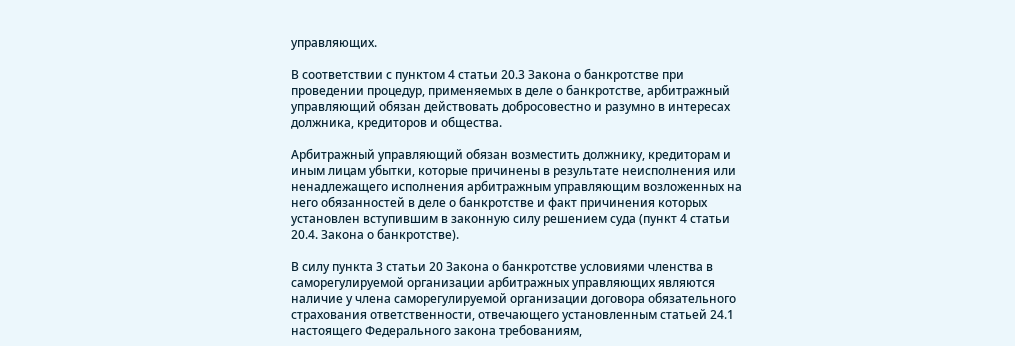управляющих.

В соответствии с пунктом 4 статьи 20.3 Закона о банкротстве при проведении процедур, применяемых в деле о банкротстве, арбитражный управляющий обязан действовать добросовестно и разумно в интересах должника, кредиторов и общества.

Арбитражный управляющий обязан возместить должнику, кредиторам и иным лицам убытки, которые причинены в результате неисполнения или ненадлежащего исполнения арбитражным управляющим возложенных на него обязанностей в деле о банкротстве и факт причинения которых установлен вступившим в законную силу решением суда (пункт 4 статьи 20.4. Закона о банкротстве).

В силу пункта 3 статьи 20 Закона о банкротстве условиями членства в саморегулируемой организации арбитражных управляющих являются наличие у члена саморегулируемой организации договора обязательного страхования ответственности, отвечающего установленным статьей 24.1 настоящего Федерального закона требованиям,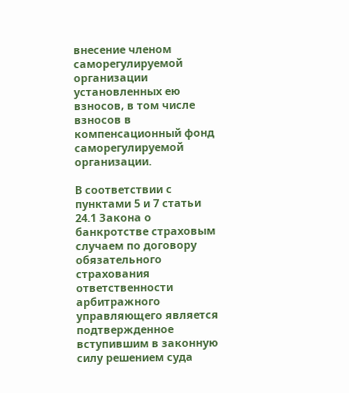внесение членом саморегулируемой организации установленных ею взносов, в том числе взносов в компенсационный фонд саморегулируемой организации.

В соответствии с пунктами 5 и 7 статьи 24.1 Закона о банкротстве страховым случаем по договору обязательного страхования ответственности арбитражного управляющего является подтвержденное вступившим в законную силу решением суда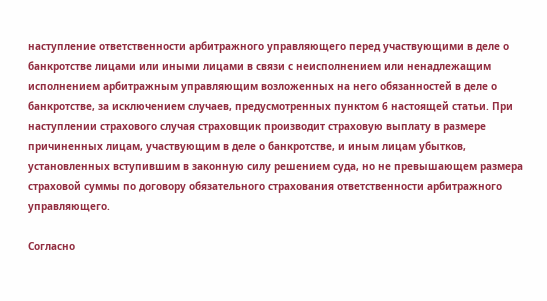наступление ответственности арбитражного управляющего перед участвующими в деле о банкротстве лицами или иными лицами в связи с неисполнением или ненадлежащим исполнением арбитражным управляющим возложенных на него обязанностей в деле о банкротстве, за исключением случаев, предусмотренных пунктом 6 настоящей статьи. При наступлении страхового случая страховщик производит страховую выплату в размере причиненных лицам, участвующим в деле о банкротстве, и иным лицам убытков, установленных вступившим в законную силу решением суда, но не превышающем размера страховой суммы по договору обязательного страхования ответственности арбитражного управляющего.

Согласно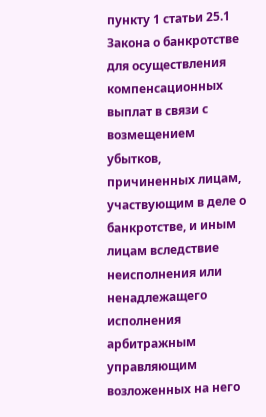пункту 1 статьи 25.1 Закона о банкротстве для осуществления компенсационных выплат в связи с возмещением убытков, причиненных лицам, участвующим в деле о банкротстве, и иным лицам вследствие неисполнения или ненадлежащего исполнения арбитражным управляющим возложенных на него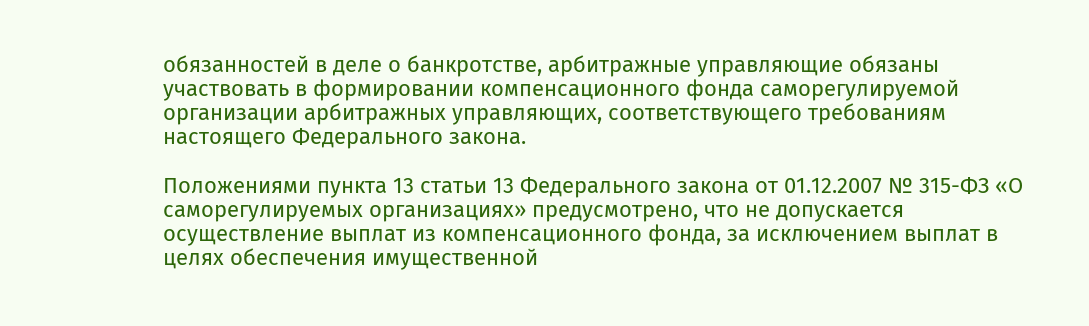обязанностей в деле о банкротстве, арбитражные управляющие обязаны участвовать в формировании компенсационного фонда саморегулируемой организации арбитражных управляющих, соответствующего требованиям настоящего Федерального закона.

Положениями пункта 13 статьи 13 Федерального закона от 01.12.2007 № 315-ФЗ «О саморегулируемых организациях» предусмотрено, что не допускается осуществление выплат из компенсационного фонда, за исключением выплат в целях обеспечения имущественной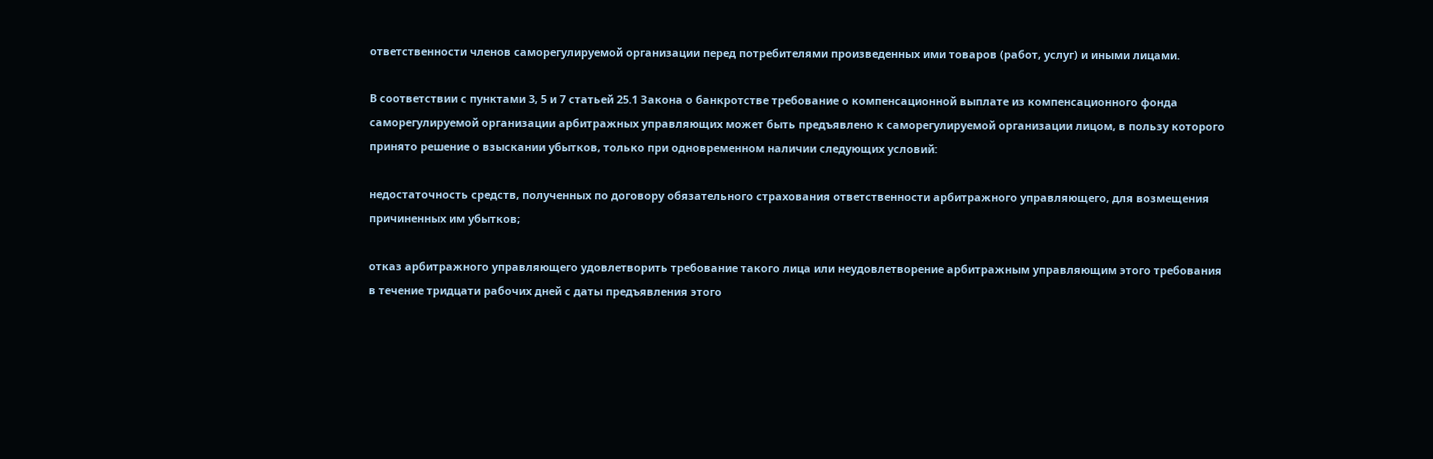ответственности членов саморегулируемой организации перед потребителями произведенных ими товаров (работ, услуг) и иными лицами.

В соответствии с пунктами 3, 5 и 7 статьей 25.1 Закона о банкротстве требование о компенсационной выплате из компенсационного фонда саморегулируемой организации арбитражных управляющих может быть предъявлено к саморегулируемой организации лицом, в пользу которого принято решение о взыскании убытков, только при одновременном наличии следующих условий:

недостаточность средств, полученных по договору обязательного страхования ответственности арбитражного управляющего, для возмещения причиненных им убытков;

отказ арбитражного управляющего удовлетворить требование такого лица или неудовлетворение арбитражным управляющим этого требования в течение тридцати рабочих дней с даты предъявления этого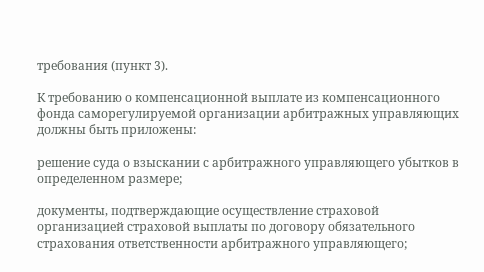требования (пункт 3).

К требованию о компенсационной выплате из компенсационного фонда саморегулируемой организации арбитражных управляющих должны быть приложены:

решение суда о взыскании с арбитражного управляющего убытков в определенном размере;

документы, подтверждающие осуществление страховой организацией страховой выплаты по договору обязательного страхования ответственности арбитражного управляющего;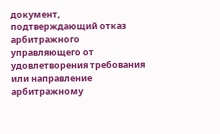документ, подтверждающий отказ арбитражного управляющего от удовлетворения требования или направление арбитражному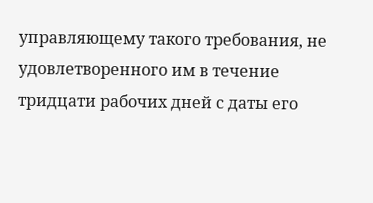управляющему такого требования, не удовлетворенного им в течение тридцати рабочих дней с даты его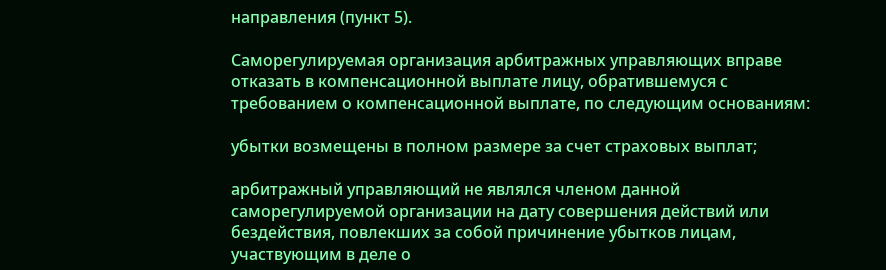направления (пункт 5).

Саморегулируемая организация арбитражных управляющих вправе отказать в компенсационной выплате лицу, обратившемуся с требованием о компенсационной выплате, по следующим основаниям:

убытки возмещены в полном размере за счет страховых выплат;

арбитражный управляющий не являлся членом данной саморегулируемой организации на дату совершения действий или бездействия, повлекших за собой причинение убытков лицам, участвующим в деле о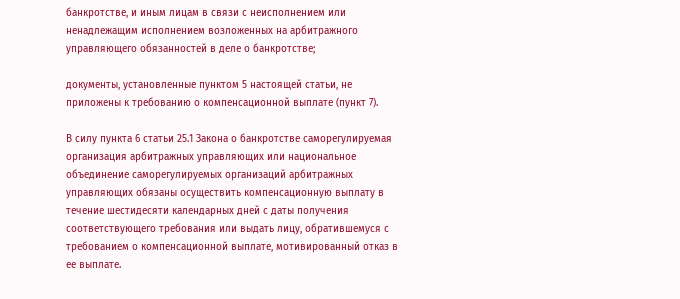банкротстве, и иным лицам в связи с неисполнением или ненадлежащим исполнением возложенных на арбитражного управляющего обязанностей в деле о банкротстве;

документы, установленные пунктом 5 настоящей статьи, не приложены к требованию о компенсационной выплате (пункт 7).

В силу пункта 6 статьи 25.1 Закона о банкротстве саморегулируемая организация арбитражных управляющих или национальное объединение саморегулируемых организаций арбитражных управляющих обязаны осуществить компенсационную выплату в течение шестидесяти календарных дней с даты получения соответствующего требования или выдать лицу, обратившемуся с требованием о компенсационной выплате, мотивированный отказ в ее выплате.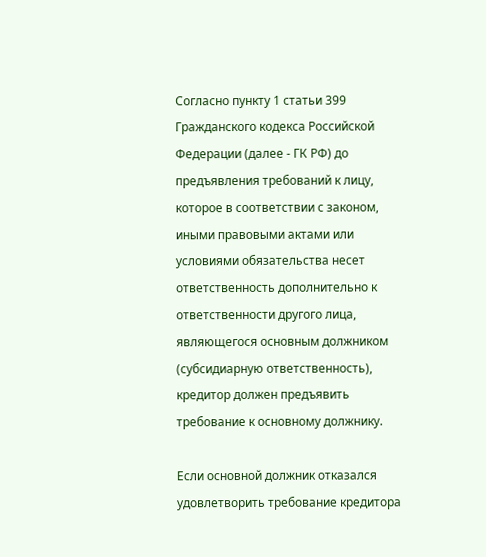Согласно пункту 1 статьи 399 Гражданского кодекса Российской Федерации (далее - ГК РФ) до предъявления требований к лицу, которое в соответствии с законом, иными правовыми актами или условиями обязательства несет ответственность дополнительно к ответственности другого лица, являющегося основным должником (субсидиарную ответственность), кредитор должен предъявить требование к основному должнику.

Если основной должник отказался удовлетворить требование кредитора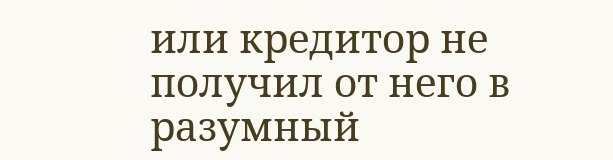или кредитор не получил от него в разумный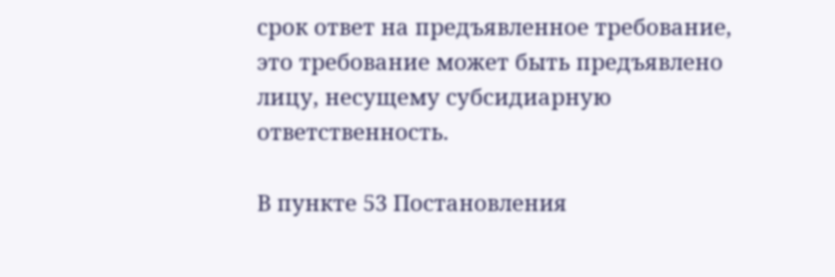срок ответ на предъявленное требование, это требование может быть предъявлено лицу, несущему субсидиарную ответственность.

В пункте 53 Постановления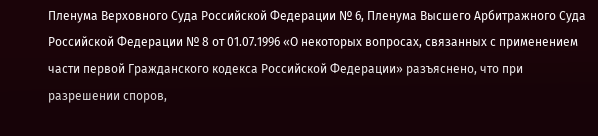Пленума Верховного Суда Российской Федерации № 6, Пленума Высшего Арбитражного Суда Российской Федерации № 8 от 01.07.1996 «О некоторых вопросах, связанных с применением части первой Гражданского кодекса Российской Федерации» разъяснено, что при разрешении споров,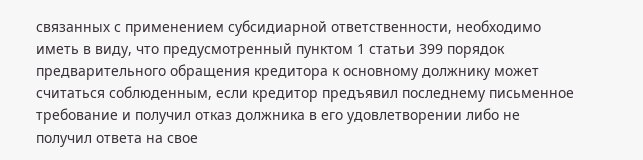связанных с применением субсидиарной ответственности, необходимо иметь в виду, что предусмотренный пунктом 1 статьи 399 порядок предварительного обращения кредитора к основному должнику может считаться соблюденным, если кредитор предъявил последнему письменное требование и получил отказ должника в его удовлетворении либо не получил ответа на свое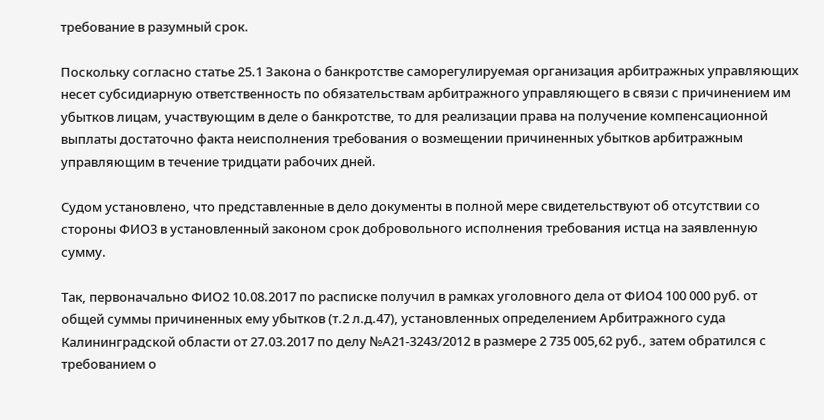требование в разумный срок.

Поскольку согласно статье 25.1 Закона о банкротстве саморегулируемая организация арбитражных управляющих несет субсидиарную ответственность по обязательствам арбитражного управляющего в связи с причинением им убытков лицам, участвующим в деле о банкротстве, то для реализации права на получение компенсационной выплаты достаточно факта неисполнения требования о возмещении причиненных убытков арбитражным управляющим в течение тридцати рабочих дней.

Судом установлено, что представленные в дело документы в полной мере свидетельствуют об отсутствии со стороны ФИО3 в установленный законом срок добровольного исполнения требования истца на заявленную сумму.

Так, первоначально ФИО2 10.08.2017 по расписке получил в рамках уголовного дела от ФИО4 100 000 руб. от общей суммы причиненных ему убытков (т.2 л.д.47), установленных определением Арбитражного суда Калининградской области от 27.03.2017 по делу №А21-3243/2012 в размере 2 735 005,62 руб., затем обратился с требованием о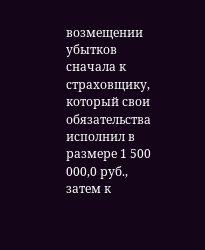возмещении убытков сначала к страховщику, который свои обязательства исполнил в размере 1 500 000,0 руб., затем к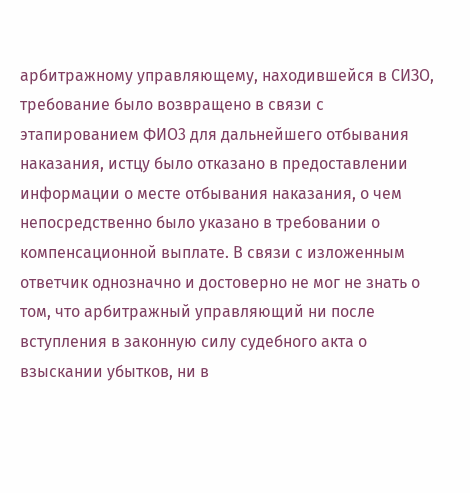арбитражному управляющему, находившейся в СИЗО, требование было возвращено в связи с этапированием ФИО3 для дальнейшего отбывания наказания, истцу было отказано в предоставлении информации о месте отбывания наказания, о чем непосредственно было указано в требовании о компенсационной выплате. В связи с изложенным ответчик однозначно и достоверно не мог не знать о том, что арбитражный управляющий ни после вступления в законную силу судебного акта о взыскании убытков, ни в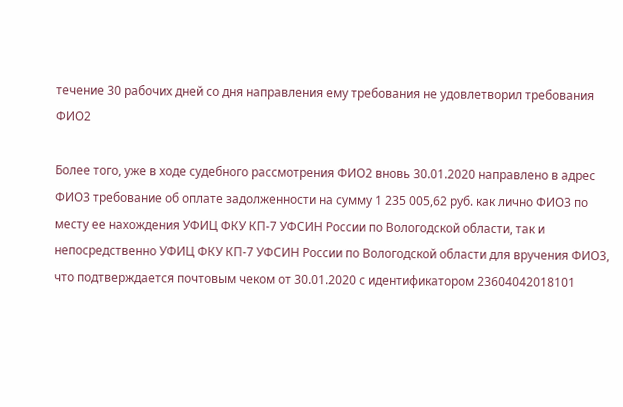течение 30 рабочих дней со дня направления ему требования не удовлетворил требования ФИО2

Более того, уже в ходе судебного рассмотрения ФИО2 вновь 30.01.2020 направлено в адрес ФИО3 требование об оплате задолженности на сумму 1 235 005,62 руб. как лично ФИО3 по месту ее нахождения УФИЦ ФКУ КП-7 УФСИН России по Вологодской области, так и непосредственно УФИЦ ФКУ КП-7 УФСИН России по Вологодской области для вручения ФИО3, что подтверждается почтовым чеком от 30.01.2020 с идентификатором 23604042018101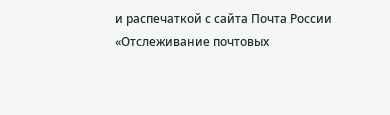и распечаткой с сайта Почта России «Отслеживание почтовых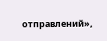отправлений»,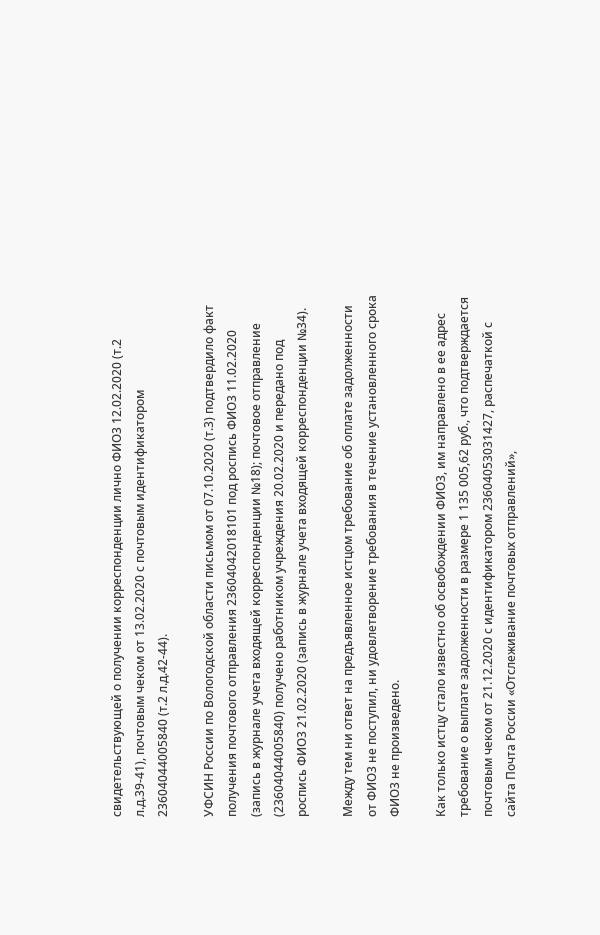свидетельствующей о получении корреспонденции лично ФИО3 12.02.2020 (т.2 л.д.39-41), почтовым чеком от 13.02.2020 с почтовым идентификатором 23604044005840 (т.2 л.д.42-44).

УФСИН России по Вологодской области письмом от 07.10.2020 (т.3) подтвердило факт получения почтового отправления 23604042018101 под роспись ФИО3 11.02.2020 (запись в журнале учета входящей корреспонденции №18); почтовое отправление (23604044005840) получено работником учреждения 20.02.2020 и передано под роспись ФИО3 21.02.2020 (запись в журнале учета входящей корреспонденции №34).

Между тем ни ответ на предъявленное истцом требование об оплате задолженности от ФИО3 не поступил, ни удовлетворение требования в течение установленного срока ФИО3 не произведено.

Как только истцу стало известно об освобождении ФИО3, им направлено в ее адрес требование о выплате задолженности в размере 1 135 005,62 руб., что подтверждается почтовым чеком от 21.12.2020 с идентификатором 23604053031427, распечаткой с сайта Почта России «Отслеживание почтовых отправлений»,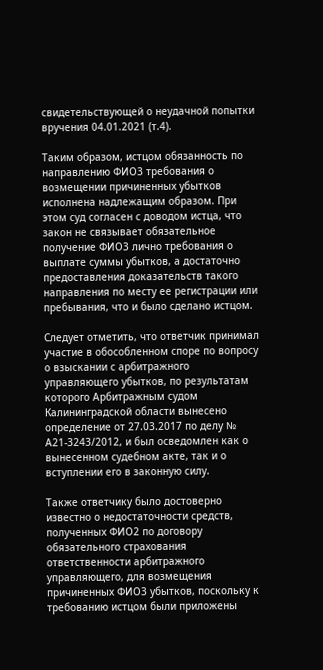свидетельствующей о неудачной попытки вручения 04.01.2021 (т.4).

Таким образом, истцом обязанность по направлению ФИО3 требования о возмещении причиненных убытков исполнена надлежащим образом. При этом суд согласен с доводом истца, что закон не связывает обязательное получение ФИО3 лично требования о выплате суммы убытков, а достаточно предоставления доказательств такого направления по месту ее регистрации или пребывания, что и было сделано истцом.

Следует отметить, что ответчик принимал участие в обособленном споре по вопросу о взыскании с арбитражного управляющего убытков, по результатам которого Арбитражным судом Калининградской области вынесено определение от 27.03.2017 по делу № А21-3243/2012, и был осведомлен как о вынесенном судебном акте, так и о вступлении его в законную силу.

Также ответчику было достоверно известно о недостаточности средств, полученных ФИО2 по договору обязательного страхования ответственности арбитражного управляющего, для возмещения причиненных ФИО3 убытков, поскольку к требованию истцом были приложены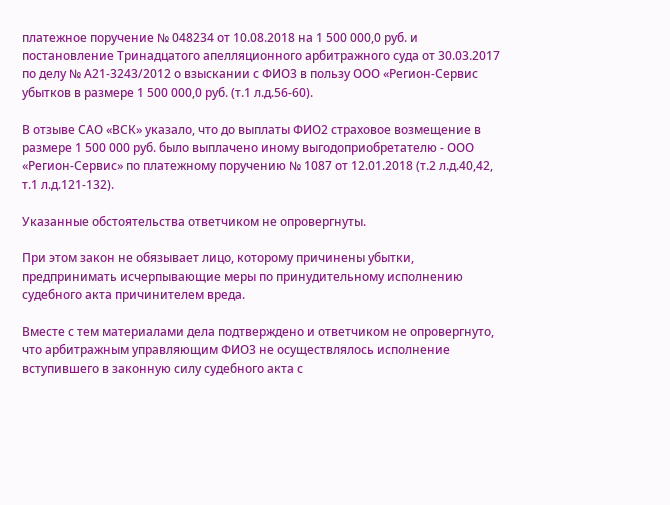платежное поручение № 048234 от 10.08.2018 на 1 500 000,0 руб. и постановление Тринадцатого апелляционного арбитражного суда от 30.03.2017 по делу № А21-3243/2012 о взыскании с ФИО3 в пользу ООО «Регион-Сервис убытков в размере 1 500 000,0 руб. (т.1 л.д.56-60).

В отзыве САО «ВСК» указало, что до выплаты ФИО2 страховое возмещение в размере 1 500 000 руб. было выплачено иному выгодоприобретателю - ООО «Регион-Сервис» по платежному поручению № 1087 от 12.01.2018 (т.2 л.д.40,42, т.1 л.д.121-132).

Указанные обстоятельства ответчиком не опровергнуты.

При этом закон не обязывает лицо, которому причинены убытки, предпринимать исчерпывающие меры по принудительному исполнению судебного акта причинителем вреда.

Вместе с тем материалами дела подтверждено и ответчиком не опровергнуто, что арбитражным управляющим ФИО3 не осуществлялось исполнение вступившего в законную силу судебного акта с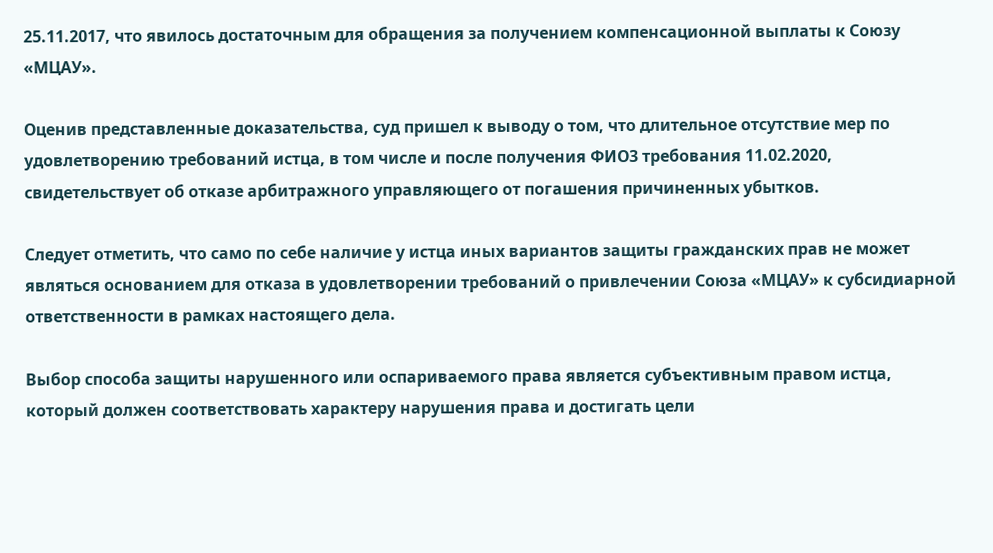25.11.2017, что явилось достаточным для обращения за получением компенсационной выплаты к Союзу «МЦАУ».

Оценив представленные доказательства, суд пришел к выводу о том, что длительное отсутствие мер по удовлетворению требований истца, в том числе и после получения ФИО3 требования 11.02.2020, свидетельствует об отказе арбитражного управляющего от погашения причиненных убытков.

Следует отметить, что само по себе наличие у истца иных вариантов защиты гражданских прав не может являться основанием для отказа в удовлетворении требований о привлечении Союза «МЦАУ» к субсидиарной ответственности в рамках настоящего дела.

Выбор способа защиты нарушенного или оспариваемого права является субъективным правом истца, который должен соответствовать характеру нарушения права и достигать цели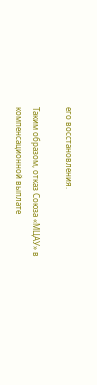его восстановления.

Таким образом, отказ Союза «МЦАУ» в компенсационной выплате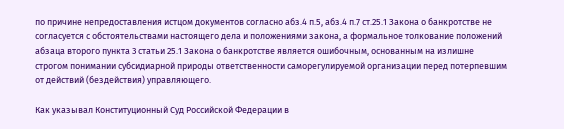по причине непредоставления истцом документов согласно абз.4 п.5, абз.4 п.7 ст.25.1 Закона о банкротстве не согласуется с обстоятельствами настоящего дела и положениями закона, а формальное толкование положений абзаца второго пункта 3 статьи 25.1 Закона о банкротстве является ошибочным, основанным на излишне строгом понимании субсидиарной природы ответственности саморегулируемой организации перед потерпевшим от действий (бездействия) управляющего.

Как указывал Конституционный Суд Российской Федерации в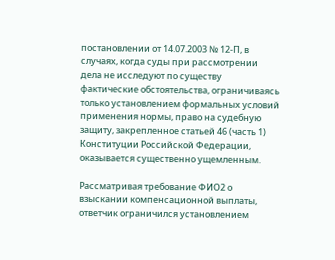постановлении от 14.07.2003 № 12-П, в случаях, когда суды при рассмотрении дела не исследуют по существу фактические обстоятельства, ограничиваясь только установлением формальных условий применения нормы, право на судебную защиту, закрепленное статьей 46 (часть 1) Конституции Российской Федерации, оказывается существенно ущемленным.

Рассматривая требование ФИО2 о взыскании компенсационной выплаты, ответчик ограничился установлением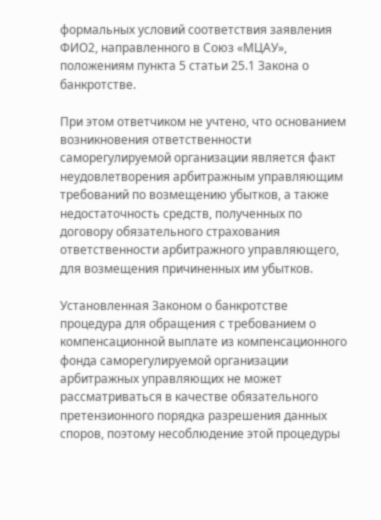формальных условий соответствия заявления ФИО2, направленного в Союз «МЦАУ», положениям пункта 5 статьи 25.1 Закона о банкротстве.

При этом ответчиком не учтено, что основанием возникновения ответственности саморегулируемой организации является факт неудовлетворения арбитражным управляющим требований по возмещению убытков, а также недостаточность средств, полученных по договору обязательного страхования ответственности арбитражного управляющего, для возмещения причиненных им убытков.

Установленная Законом о банкротстве процедура для обращения с требованием о компенсационной выплате из компенсационного фонда саморегулируемой организации арбитражных управляющих не может рассматриваться в качестве обязательного претензионного порядка разрешения данных споров, поэтому несоблюдение этой процедуры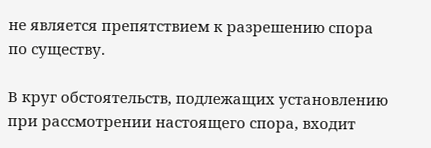не является препятствием к разрешению спора по существу.

В круг обстоятельств, подлежащих установлению при рассмотрении настоящего спора, входит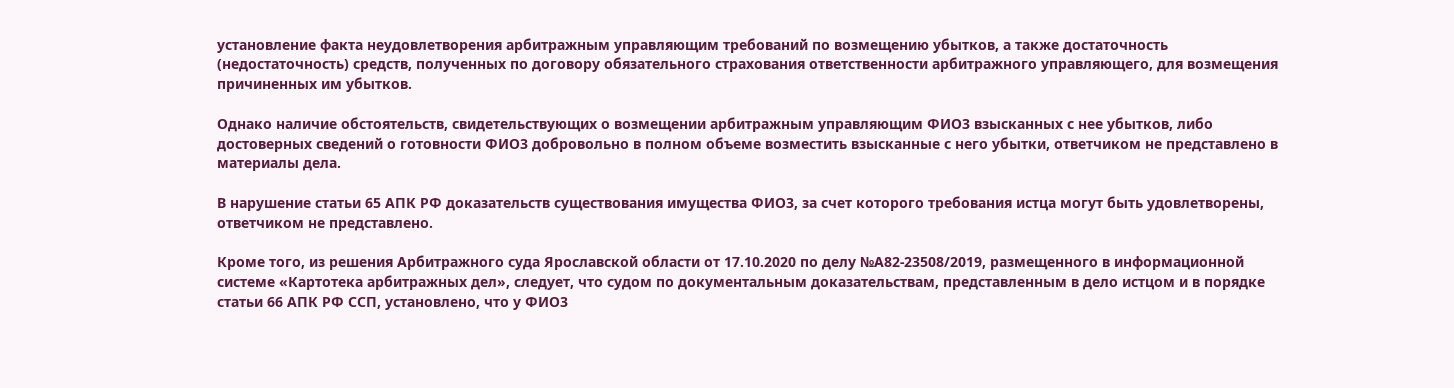установление факта неудовлетворения арбитражным управляющим требований по возмещению убытков, а также достаточность (недостаточность) средств, полученных по договору обязательного страхования ответственности арбитражного управляющего, для возмещения причиненных им убытков.

Однако наличие обстоятельств, свидетельствующих о возмещении арбитражным управляющим ФИО3 взысканных с нее убытков, либо достоверных сведений о готовности ФИО3 добровольно в полном объеме возместить взысканные с него убытки, ответчиком не представлено в материалы дела.

В нарушение статьи 65 АПК РФ доказательств существования имущества ФИО3, за счет которого требования истца могут быть удовлетворены, ответчиком не представлено.

Кроме того, из решения Арбитражного суда Ярославской области от 17.10.2020 по делу №А82-23508/2019, размещенного в информационной системе «Картотека арбитражных дел», следует, что судом по документальным доказательствам, представленным в дело истцом и в порядке статьи 66 АПК РФ ССП, установлено, что у ФИО3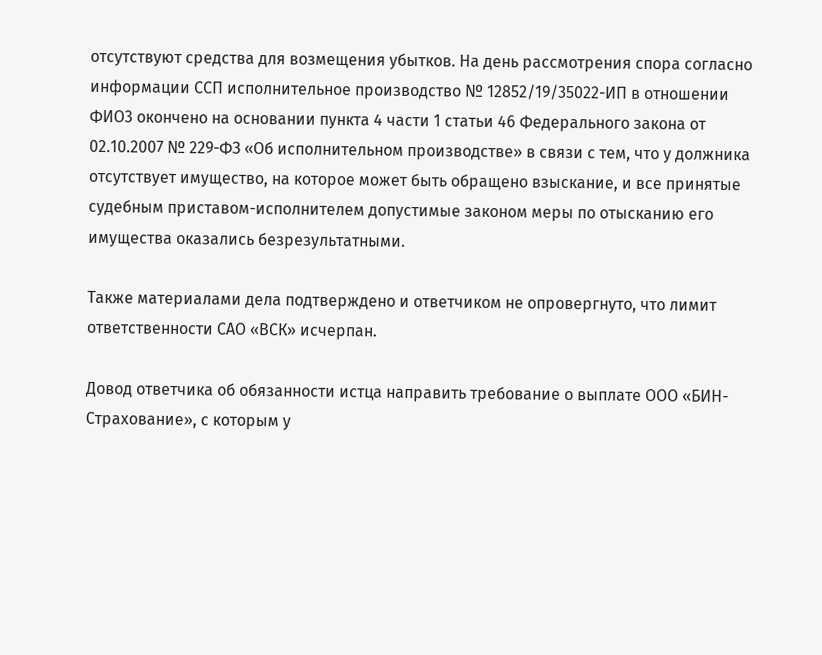отсутствуют средства для возмещения убытков. На день рассмотрения спора согласно информации ССП исполнительное производство № 12852/19/35022-ИП в отношении ФИО3 окончено на основании пункта 4 части 1 статьи 46 Федерального закона от 02.10.2007 № 229-ФЗ «Об исполнительном производстве» в связи с тем, что у должника отсутствует имущество, на которое может быть обращено взыскание, и все принятые судебным приставом-исполнителем допустимые законом меры по отысканию его имущества оказались безрезультатными.

Также материалами дела подтверждено и ответчиком не опровергнуто, что лимит ответственности САО «ВСК» исчерпан.

Довод ответчика об обязанности истца направить требование о выплате ООО «БИН-Страхование», с которым у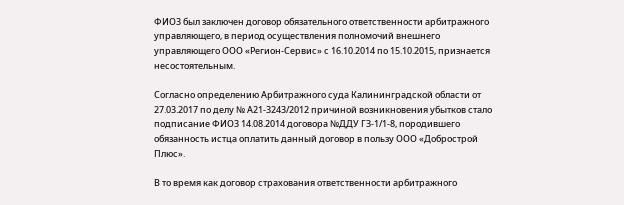ФИО3 был заключен договор обязательного ответственности арбитражного управляющего, в период осуществления полномочий внешнего управляющего ООО «Регион-Сервис» с 16.10.2014 по 15.10.2015, признается несостоятельным.

Согласно определению Арбитражного суда Калининградской области от 27.03.2017 по делу № А21-3243/2012 причиной возникновения убытков стало подписание ФИО3 14.08.2014 договора №ДДУ ГЗ-1/1-8, породившего обязанность истца оплатить данный договор в пользу ООО «Добрострой Плюс».

В то время как договор страхования ответственности арбитражного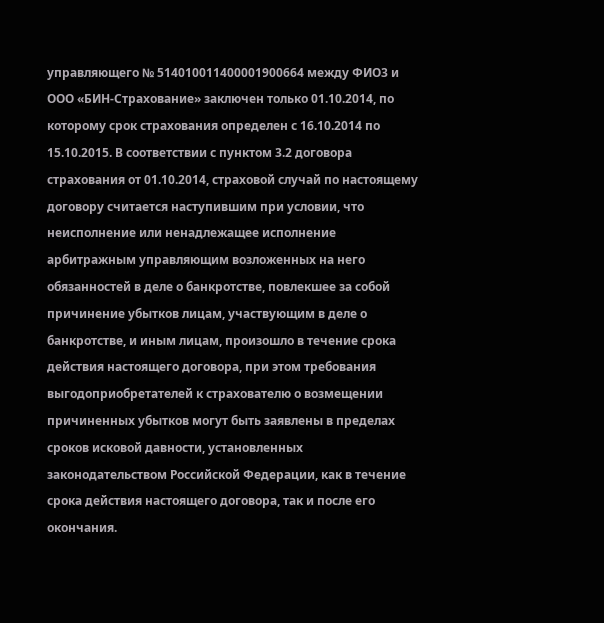управляющего № 514010011400001900664 между ФИО3 и ООО «БИН-Страхование» заключен только 01.10.2014, по которому срок страхования определен с 16.10.2014 по 15.10.2015. В соответствии с пунктом 3.2 договора страхования от 01.10.2014, страховой случай по настоящему договору считается наступившим при условии, что неисполнение или ненадлежащее исполнение арбитражным управляющим возложенных на него обязанностей в деле о банкротстве, повлекшее за собой причинение убытков лицам, участвующим в деле о банкротстве, и иным лицам, произошло в течение срока действия настоящего договора, при этом требования выгодоприобретателей к страхователю о возмещении причиненных убытков могут быть заявлены в пределах сроков исковой давности, установленных законодательством Российской Федерации, как в течение срока действия настоящего договора, так и после его окончания.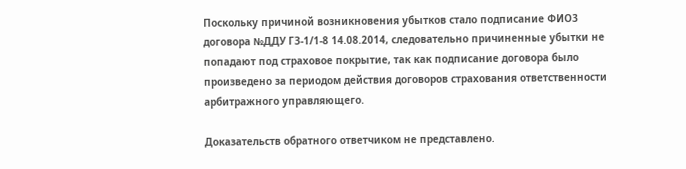Поскольку причиной возникновения убытков стало подписание ФИО3 договора №ДДУ ГЗ-1/1-8 14.08.2014, следовательно причиненные убытки не попадают под страховое покрытие, так как подписание договора было произведено за периодом действия договоров страхования ответственности арбитражного управляющего.

Доказательств обратного ответчиком не представлено.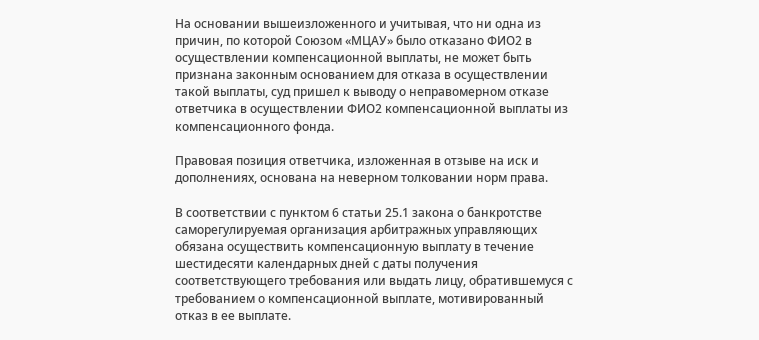На основании вышеизложенного и учитывая, что ни одна из причин, по которой Союзом «МЦАУ» было отказано ФИО2 в осуществлении компенсационной выплаты, не может быть признана законным основанием для отказа в осуществлении такой выплаты, суд пришел к выводу о неправомерном отказе ответчика в осуществлении ФИО2 компенсационной выплаты из компенсационного фонда.

Правовая позиция ответчика, изложенная в отзыве на иск и дополнениях, основана на неверном толковании норм права.

В соответствии с пунктом 6 статьи 25.1 закона о банкротстве саморегулируемая организация арбитражных управляющих обязана осуществить компенсационную выплату в течение шестидесяти календарных дней с даты получения соответствующего требования или выдать лицу, обратившемуся с требованием о компенсационной выплате, мотивированный отказ в ее выплате.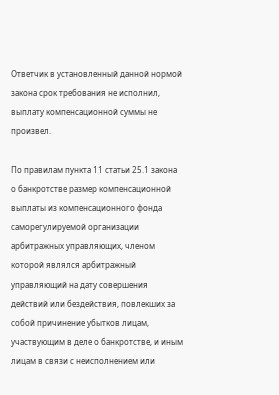Ответчик в установленный данной нормой закона срок требования не исполнил, выплату компенсационной суммы не произвел.

По правилам пункта 11 статьи 25.1 закона о банкротстве размер компенсационной выплаты из компенсационного фонда саморегулируемой организации арбитражных управляющих, членом которой являлся арбитражный управляющий на дату совершения действий или бездействия, повлекших за собой причинение убытков лицам, участвующим в деле о банкротстве, и иным лицам в связи с неисполнением или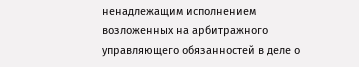ненадлежащим исполнением возложенных на арбитражного управляющего обязанностей в деле о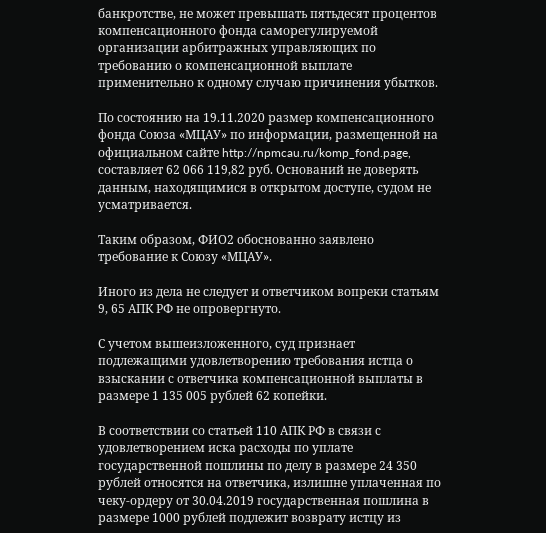банкротстве, не может превышать пятьдесят процентов компенсационного фонда саморегулируемой организации арбитражных управляющих по требованию о компенсационной выплате применительно к одному случаю причинения убытков.

По состоянию на 19.11.2020 размер компенсационного фонда Союза «МЦАУ» по информации, размещенной на официальном сайте http://npmcau.ru/komp_fond.page, составляет 62 066 119,82 руб. Оснований не доверять данным, находящимися в открытом доступе, судом не усматривается.

Таким образом, ФИО2 обоснованно заявлено требование к Союзу «МЦАУ».

Иного из дела не следует и ответчиком вопреки статьям 9, 65 АПК РФ не опровергнуто.

С учетом вышеизложенного, суд признает подлежащими удовлетворению требования истца о взыскании с ответчика компенсационной выплаты в размере 1 135 005 рублей 62 копейки.

В соответствии со статьей 110 АПК РФ в связи с удовлетворением иска расходы по уплате государственной пошлины по делу в размере 24 350 рублей относятся на ответчика, излишне уплаченная по чеку-ордеру от 30.04.2019 государственная пошлина в размере 1000 рублей подлежит возврату истцу из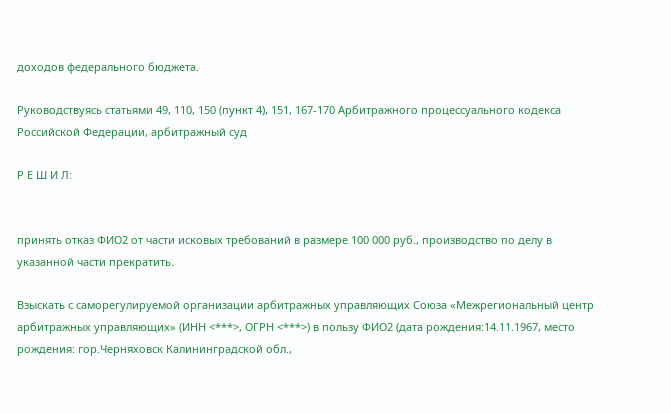доходов федерального бюджета.

Руководствуясь статьями 49, 110, 150 (пункт 4), 151, 167-170 Арбитражного процессуального кодекса Российской Федерации, арбитражный суд

Р Е Ш И Л:


принять отказ ФИО2 от части исковых требований в размере 100 000 руб., производство по делу в указанной части прекратить.

Взыскать с саморегулируемой организации арбитражных управляющих Союза «Межрегиональный центр арбитражных управляющих» (ИНН <***>, ОГРН <***>) в пользу ФИО2 (дата рождения:14.11.1967, место рождения: гор.Черняховск Калининградской обл.,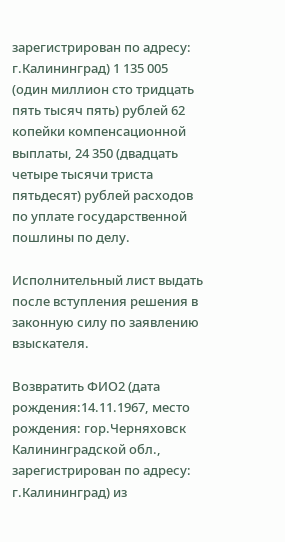зарегистрирован по адресу: г.Калининград) 1 135 005 (один миллион сто тридцать пять тысяч пять) рублей 62 копейки компенсационной выплаты, 24 350 (двадцать четыре тысячи триста пятьдесят) рублей расходов по уплате государственной пошлины по делу.

Исполнительный лист выдать после вступления решения в законную силу по заявлению взыскателя.

Возвратить ФИО2 (дата рождения:14.11.1967, место рождения: гор.Черняховск Калининградской обл., зарегистрирован по адресу: г.Калининград) из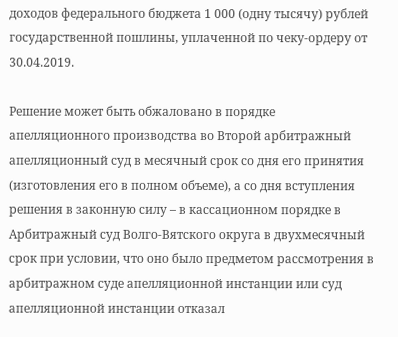доходов федерального бюджета 1 000 (одну тысячу) рублей государственной пошлины, уплаченной по чеку-ордеру от 30.04.2019.

Решение может быть обжаловано в порядке апелляционного производства во Второй арбитражный апелляционный суд в месячный срок со дня его принятия (изготовления его в полном объеме), а со дня вступления решения в законную силу – в кассационном порядке в Арбитражный суд Волго-Вятского округа в двухмесячный срок при условии, что оно было предметом рассмотрения в арбитражном суде апелляционной инстанции или суд апелляционной инстанции отказал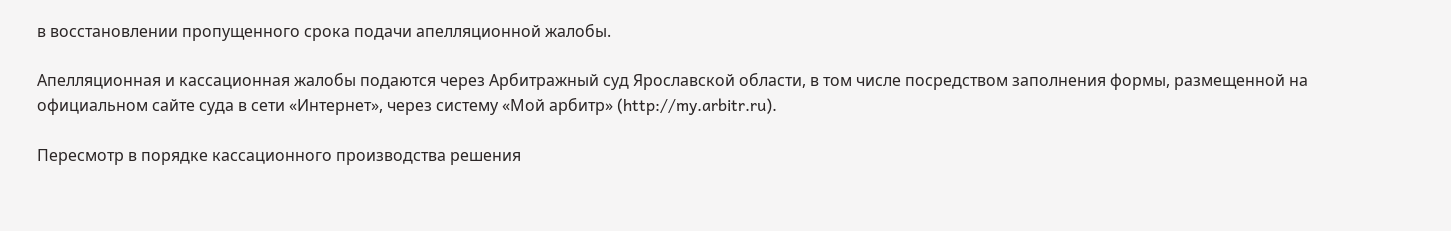в восстановлении пропущенного срока подачи апелляционной жалобы.

Апелляционная и кассационная жалобы подаются через Арбитражный суд Ярославской области, в том числе посредством заполнения формы, размещенной на официальном сайте суда в сети «Интернет», через систему «Мой арбитр» (http://my.arbitr.ru).

Пересмотр в порядке кассационного производства решения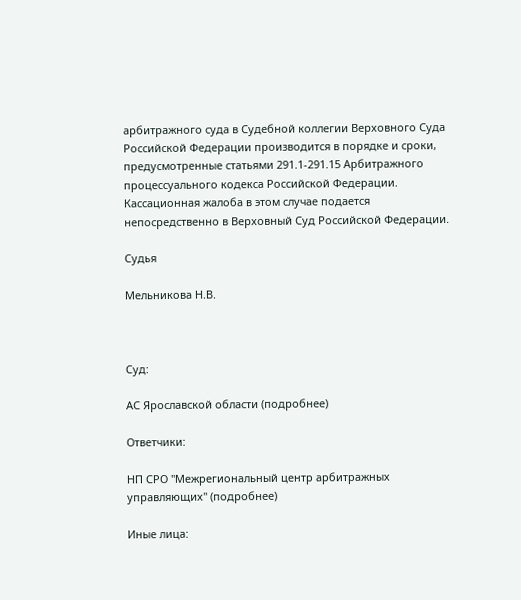арбитражного суда в Судебной коллегии Верховного Суда Российской Федерации производится в порядке и сроки, предусмотренные статьями 291.1-291.15 Арбитражного процессуального кодекса Российской Федерации. Кассационная жалоба в этом случае подается непосредственно в Верховный Суд Российской Федерации.

Судья

Мельникова Н.В.



Суд:

АС Ярославской области (подробнее)

Ответчики:

НП СРО "Межрегиональный центр арбитражных управляющих" (подробнее)

Иные лица: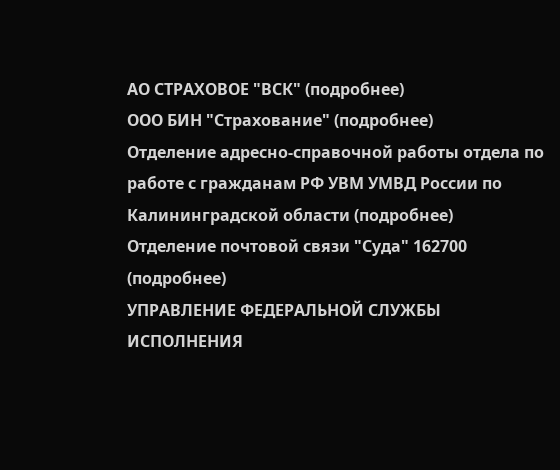АО СТРАХОВОЕ "ВСК" (подробнее)
ООО БИН "Страхование" (подробнее)
Отделение адресно-справочной работы отдела по работе с гражданам РФ УВМ УМВД России по Калининградской области (подробнее)
Отделение почтовой связи "Суда" 162700 (подробнее)
УПРАВЛЕНИЕ ФЕДЕРАЛЬНОЙ СЛУЖБЫ ИСПОЛНЕНИЯ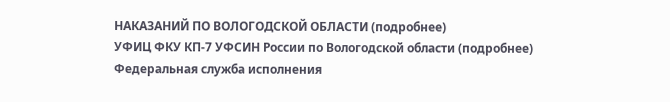НАКАЗАНИЙ ПО ВОЛОГОДСКОЙ ОБЛАСТИ (подробнее)
УФИЦ ФКУ КП-7 УФСИН России по Вологодской области (подробнее)
Федеральная служба исполнения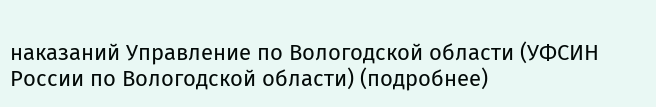наказаний Управление по Вологодской области (УФСИН России по Вологодской области) (подробнее)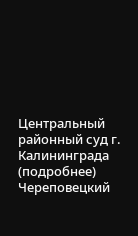Центральный районный суд г. Калининграда (подробнее)
Череповецкий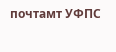почтамт УФПС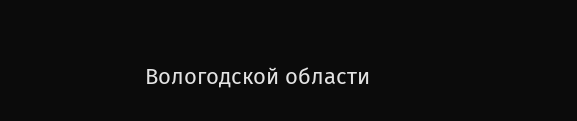Вологодской области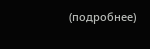(подробнее)